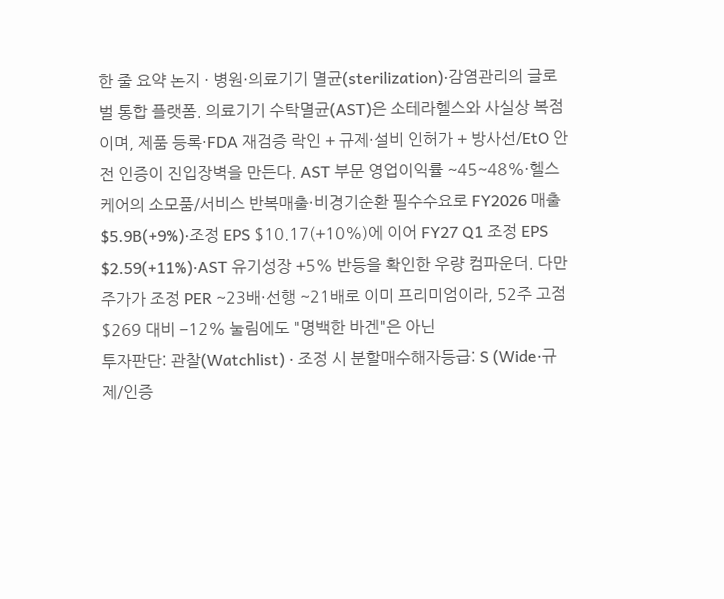한 줄 요약 논지 · 병원·의료기기 멸균(sterilization)·감염관리의 글로벌 통합 플랫폼. 의료기기 수탁멸균(AST)은 소테라헬스와 사실상 복점이며, 제품 등록·FDA 재검증 락인 + 규제·설비 인허가 + 방사선/EtO 안전 인증이 진입장벽을 만든다. AST 부문 영업이익률 ~45~48%·헬스케어의 소모품/서비스 반복매출·비경기순환 필수수요로 FY2026 매출 $5.9B(+9%)·조정 EPS $10.17(+10%)에 이어 FY27 Q1 조정 EPS $2.59(+11%)·AST 유기성장 +5% 반등을 확인한 우량 컴파운더. 다만 주가가 조정 PER ~23배·선행 ~21배로 이미 프리미엄이라, 52주 고점 $269 대비 −12% 눌림에도 "명백한 바겐"은 아닌
투자판단: 관찰(Watchlist) · 조정 시 분할매수해자등급: S (Wide·규제/인증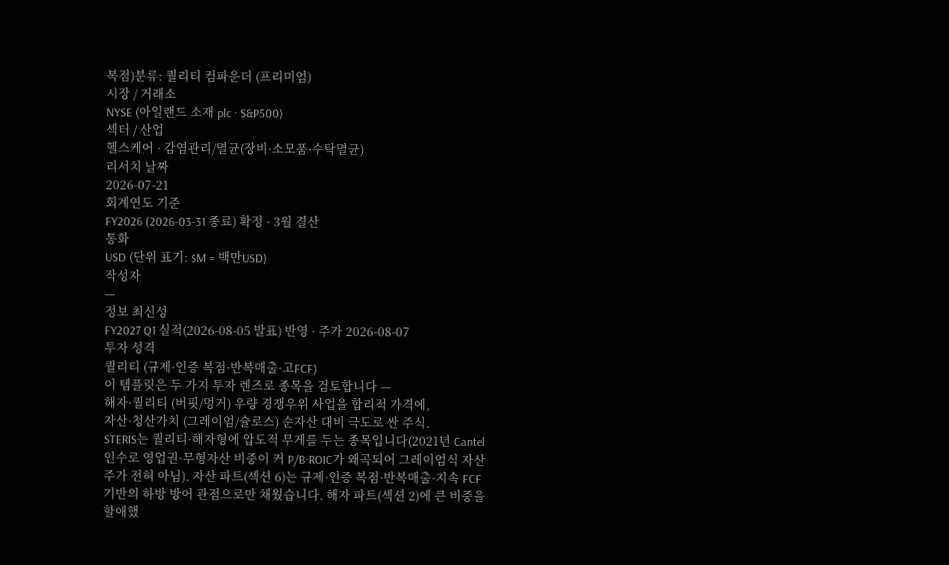복점)분류: 퀄리티 컴파운더 (프리미엄)
시장 / 거래소
NYSE (아일랜드 소재 plc · S&P500)
섹터 / 산업
헬스케어 · 감염관리/멸균(장비·소모품·수탁멸균)
리서치 날짜
2026-07-21
회계연도 기준
FY2026 (2026-03-31 종료) 확정 · 3월 결산
통화
USD (단위 표기: $M = 백만USD)
작성자
—
정보 최신성
FY2027 Q1 실적(2026-08-05 발표) 반영 · 주가 2026-08-07
투자 성격
퀄리티 (규제·인증 복점·반복매출·고FCF)
이 템플릿은 두 가지 투자 렌즈로 종목을 검토합니다 —
해자·퀄리티 (버핏/멍거) 우량 경쟁우위 사업을 합리적 가격에,
자산·청산가치 (그레이엄/슐로스) 순자산 대비 극도로 싼 주식.
STERIS는 퀄리티·해자형에 압도적 무게를 두는 종목입니다(2021년 Cantel 인수로 영업권·무형자산 비중이 커 P/B·ROIC가 왜곡되어 그레이엄식 자산주가 전혀 아님). 자산 파트(섹션 6)는 규제·인증 복점·반복매출·지속 FCF 기반의 하방 방어 관점으로만 채웠습니다. 해자 파트(섹션 2)에 큰 비중을 할애했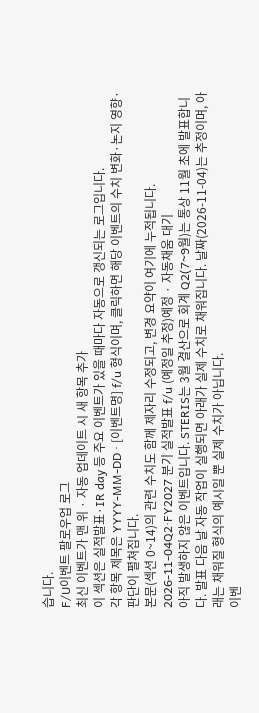습니다.
F/U이벤트 팔로우업 로그
최신 이벤트가 맨 위 · 자동 업데이트 시 새 항목 추가
이 섹션은 실적발표·IR day 등 주요 이벤트가 있을 때마다 자동으로 갱신되는 로그입니다.
각 항목 제목은 YYYY-MM-DD · [이벤트명] f/u 형식이며, 클릭하면 해당 이벤트의 수치 변화·논지 영향·판단이 펼쳐집니다.
본문(섹션 0~14)의 관련 수치도 함께 제자리 수정되고, 변경 요약이 여기에 누적됩니다.
2026-11-04Q2·FY2027 분기 실적발표 f/u (예정일 추정)예정 · 자동채움 대기
아직 발생하지 않은 이벤트입니다. STERIS는 3월 결산으로 회계 Q2(7~9월)는 통상 11월 초에 발표합니다. 발표 다음 날 자동 작업이 실행되면 아래가 실제 수치로 채워집니다. 날짜(2026-11-04)는 추정이며, 아래는 채워질 형식의 예시일 뿐 실제 수치가 아닙니다.
이벤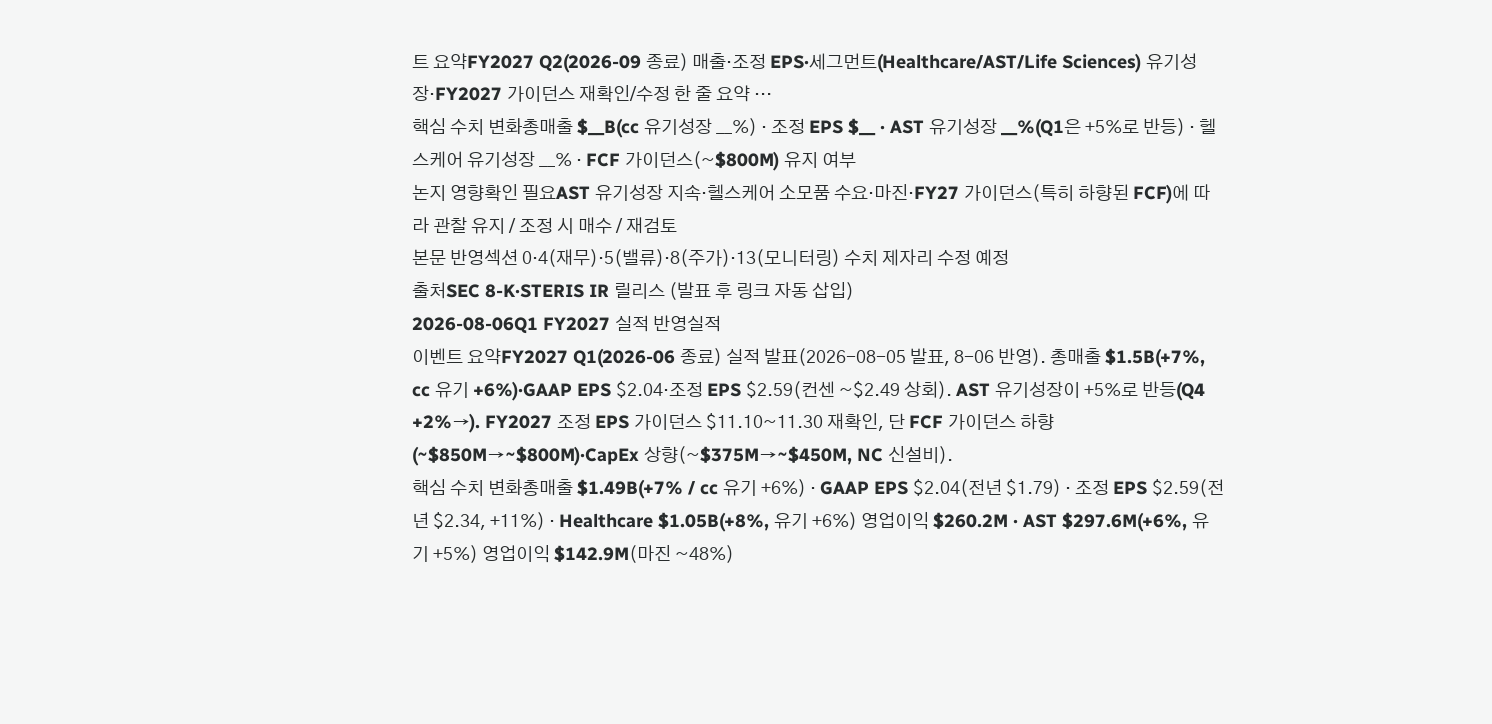트 요약FY2027 Q2(2026-09 종료) 매출·조정 EPS·세그먼트(Healthcare/AST/Life Sciences) 유기성장·FY2027 가이던스 재확인/수정 한 줄 요약 …
핵심 수치 변화총매출 $__B(cc 유기성장 __%) · 조정 EPS $__ · AST 유기성장 __%(Q1은 +5%로 반등) · 헬스케어 유기성장 __% · FCF 가이던스(~$800M) 유지 여부
논지 영향확인 필요AST 유기성장 지속·헬스케어 소모품 수요·마진·FY27 가이던스(특히 하향된 FCF)에 따라 관찰 유지 / 조정 시 매수 / 재검토
본문 반영섹션 0·4(재무)·5(밸류)·8(주가)·13(모니터링) 수치 제자리 수정 예정
출처SEC 8-K·STERIS IR 릴리스 (발표 후 링크 자동 삽입)
2026-08-06Q1 FY2027 실적 반영실적
이벤트 요약FY2027 Q1(2026-06 종료) 실적 발표(2026-08-05 발표, 8-06 반영). 총매출 $1.5B(+7%, cc 유기 +6%)·GAAP EPS $2.04·조정 EPS $2.59(컨센 ~$2.49 상회). AST 유기성장이 +5%로 반등(Q4 +2%→). FY2027 조정 EPS 가이던스 $11.10~11.30 재확인, 단 FCF 가이던스 하향(~$850M→~$800M)·CapEx 상향(~$375M→~$450M, NC 신설비).
핵심 수치 변화총매출 $1.49B(+7% / cc 유기 +6%) · GAAP EPS $2.04(전년 $1.79) · 조정 EPS $2.59(전년 $2.34, +11%) · Healthcare $1.05B(+8%, 유기 +6%) 영업이익 $260.2M · AST $297.6M(+6%, 유기 +5%) 영업이익 $142.9M(마진 ~48%)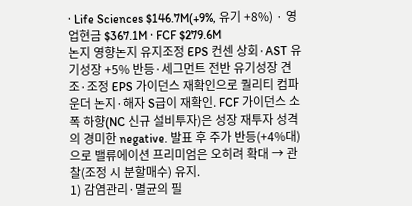· Life Sciences $146.7M(+9%, 유기 +8%) · 영업현금 $367.1M · FCF $279.6M
논지 영향논지 유지조정 EPS 컨센 상회·AST 유기성장 +5% 반등·세그먼트 전반 유기성장 견조·조정 EPS 가이던스 재확인으로 퀄리티 컴파운더 논지·해자 S급이 재확인. FCF 가이던스 소폭 하향(NC 신규 설비투자)은 성장 재투자 성격의 경미한 negative. 발표 후 주가 반등(+4%대)으로 밸류에이션 프리미엄은 오히려 확대 → 관찰(조정 시 분할매수) 유지.
1) 감염관리·멸균의 필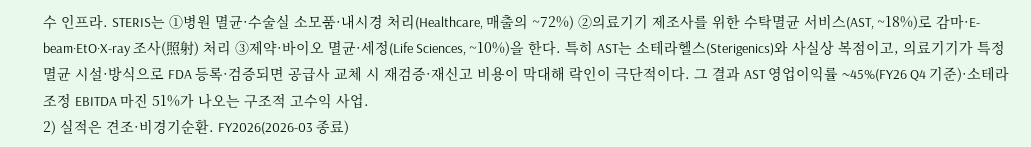수 인프라. STERIS는 ①병원 멸균·수술실 소모품·내시경 처리(Healthcare, 매출의 ~72%) ②의료기기 제조사를 위한 수탁멸균 서비스(AST, ~18%)로 감마·E-beam·EtO·X-ray 조사(照射) 처리 ③제약·바이오 멸균·세정(Life Sciences, ~10%)을 한다. 특히 AST는 소테라헬스(Sterigenics)와 사실상 복점이고, 의료기기가 특정 멸균 시설·방식으로 FDA 등록·검증되면 공급사 교체 시 재검증·재신고 비용이 막대해 락인이 극단적이다. 그 결과 AST 영업이익률 ~45%(FY26 Q4 기준)·소테라 조정 EBITDA 마진 51%가 나오는 구조적 고수익 사업.
2) 실적은 견조·비경기순환. FY2026(2026-03 종료)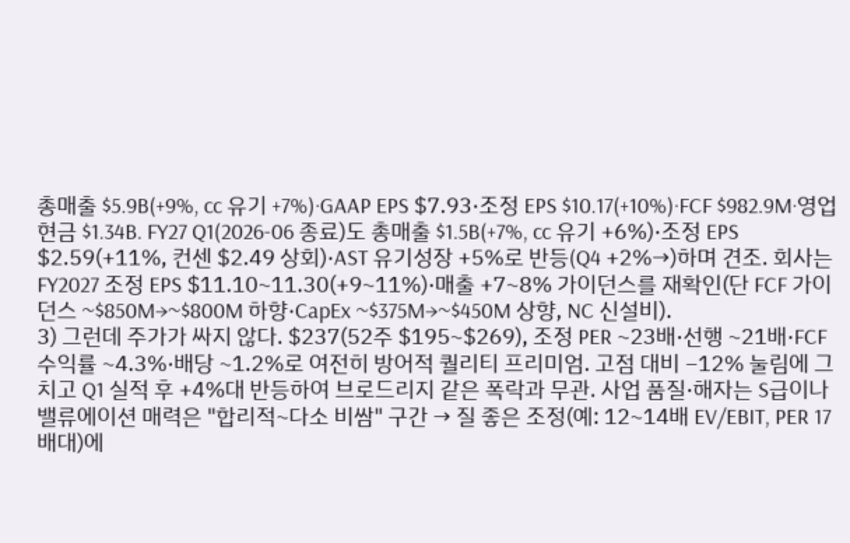총매출 $5.9B(+9%, cc 유기 +7%)·GAAP EPS $7.93·조정 EPS $10.17(+10%)·FCF $982.9M·영업현금 $1.34B. FY27 Q1(2026-06 종료)도 총매출 $1.5B(+7%, cc 유기 +6%)·조정 EPS $2.59(+11%, 컨센 $2.49 상회)·AST 유기성장 +5%로 반등(Q4 +2%→)하며 견조. 회사는 FY2027 조정 EPS $11.10~11.30(+9~11%)·매출 +7~8% 가이던스를 재확인(단 FCF 가이던스 ~$850M→~$800M 하향·CapEx ~$375M→~$450M 상향, NC 신설비).
3) 그런데 주가가 싸지 않다. $237(52주 $195~$269), 조정 PER ~23배·선행 ~21배·FCF 수익률 ~4.3%·배당 ~1.2%로 여전히 방어적 퀄리티 프리미엄. 고점 대비 −12% 눌림에 그치고 Q1 실적 후 +4%대 반등하여 브로드리지 같은 폭락과 무관. 사업 품질·해자는 S급이나 밸류에이션 매력은 "합리적~다소 비쌈" 구간 → 질 좋은 조정(예: 12~14배 EV/EBIT, PER 17배대)에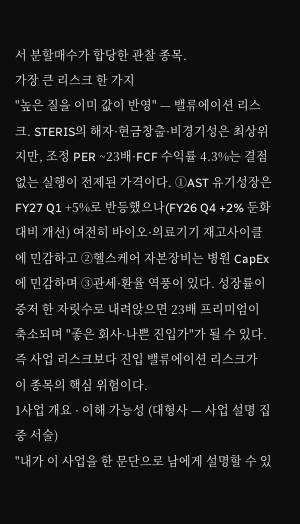서 분할매수가 합당한 관찰 종목.
가장 큰 리스크 한 가지
"높은 질을 이미 값이 반영" — 밸류에이션 리스크. STERIS의 해자·현금창출·비경기성은 최상위지만, 조정 PER ~23배·FCF 수익률 4.3%는 결점 없는 실행이 전제된 가격이다. ①AST 유기성장은 FY27 Q1 +5%로 반등했으나(FY26 Q4 +2% 둔화 대비 개선) 여전히 바이오·의료기기 재고사이클에 민감하고 ②헬스케어 자본장비는 병원 CapEx에 민감하며 ③관세·환율 역풍이 있다. 성장률이 중저 한 자릿수로 내려앉으면 23배 프리미엄이 축소되며 "좋은 회사·나쁜 진입가"가 될 수 있다. 즉 사업 리스크보다 진입 밸류에이션 리스크가 이 종목의 핵심 위험이다.
1사업 개요 · 이해 가능성 (대형사 — 사업 설명 집중 서술)
"내가 이 사업을 한 문단으로 남에게 설명할 수 있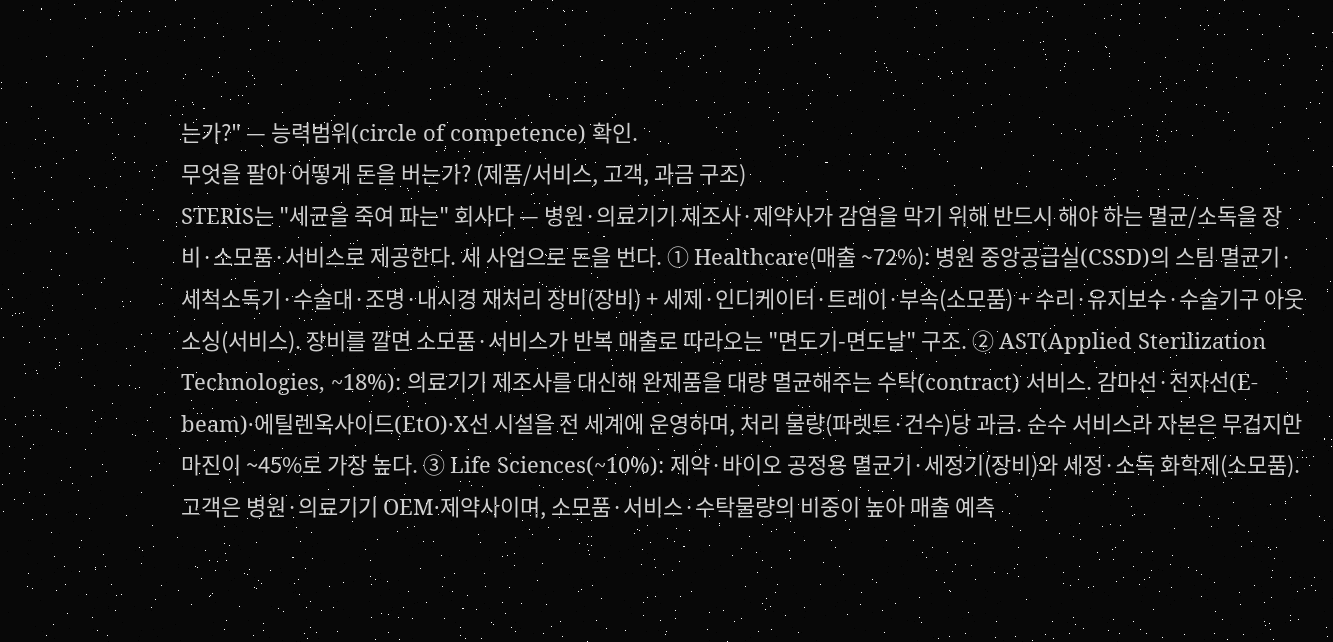는가?" — 능력범위(circle of competence) 확인.
무엇을 팔아 어떻게 돈을 버는가? (제품/서비스, 고객, 과금 구조)
STERIS는 "세균을 죽여 파는" 회사다 — 병원·의료기기 제조사·제약사가 감염을 막기 위해 반드시 해야 하는 멸균/소독을 장비·소모품·서비스로 제공한다. 세 사업으로 돈을 번다. ① Healthcare(매출 ~72%): 병원 중앙공급실(CSSD)의 스팀 멸균기·세척소독기·수술대·조명·내시경 재처리 장비(장비) + 세제·인디케이터·트레이·부속(소모품) + 수리·유지보수·수술기구 아웃소싱(서비스). 장비를 깔면 소모품·서비스가 반복 매출로 따라오는 "면도기-면도날" 구조. ② AST(Applied Sterilization Technologies, ~18%): 의료기기 제조사를 대신해 완제품을 대량 멸균해주는 수탁(contract) 서비스. 감마선·전자선(E-beam)·에틸렌옥사이드(EtO)·X선 시설을 전 세계에 운영하며, 처리 물량(파렛트·건수)당 과금. 순수 서비스라 자본은 무겁지만 마진이 ~45%로 가장 높다. ③ Life Sciences(~10%): 제약·바이오 공정용 멸균기·세정기(장비)와 세정·소독 화학제(소모품). 고객은 병원·의료기기 OEM·제약사이며, 소모품·서비스·수탁물량의 비중이 높아 매출 예측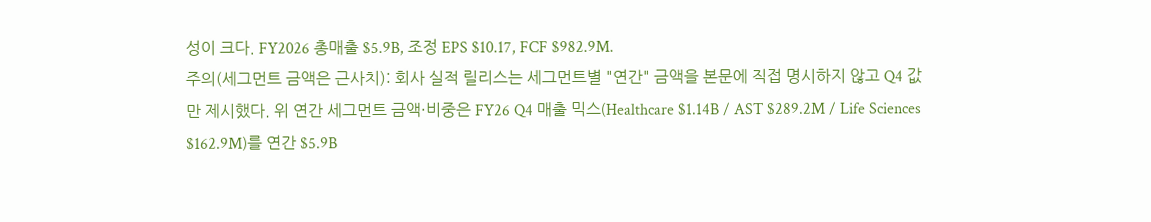성이 크다. FY2026 총매출 $5.9B, 조정 EPS $10.17, FCF $982.9M.
주의(세그먼트 금액은 근사치): 회사 실적 릴리스는 세그먼트별 "연간" 금액을 본문에 직접 명시하지 않고 Q4 값만 제시했다. 위 연간 세그먼트 금액·비중은 FY26 Q4 매출 믹스(Healthcare $1.14B / AST $289.2M / Life Sciences $162.9M)를 연간 $5.9B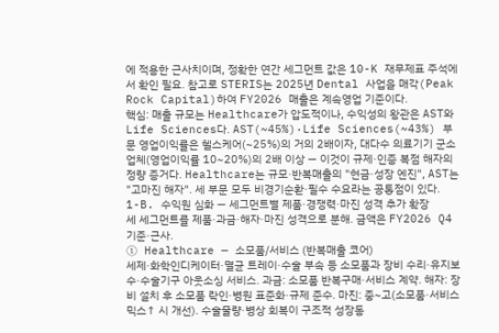에 적용한 근사치이며, 정확한 연간 세그먼트 값은 10-K 재무제표 주석에서 확인 필요. 참고로 STERIS는 2025년 Dental 사업을 매각(Peak Rock Capital)하여 FY2026 매출은 계속영업 기준이다.
핵심: 매출 규모는 Healthcare가 압도적이나, 수익성의 왕관은 AST와 Life Sciences다. AST(~45%)·Life Sciences(~43%) 부문 영업이익률은 헬스케어(~25%)의 거의 2배이자, 대다수 의료기기 군소업체(영업이익률 10~20%)의 2배 이상 — 이것이 규제·인증 복점 해자의 정량 증거다. Healthcare는 규모·반복매출의 "현금·성장 엔진", AST는 "고마진 해자". 세 부문 모두 비경기순환·필수 수요라는 공통점이 있다.
1-B. 수익원 심화 — 세그먼트별 제품·경쟁력·마진 성격 추가 확장
세 세그먼트를 제품·과금·해자·마진 성격으로 분해. 금액은 FY2026 Q4 기준·근사.
① Healthcare — 소모품/서비스 (반복매출 코어)
세제·화학인디케이터·멸균 트레이·수술 부속 등 소모품과 장비 수리·유지보수·수술기구 아웃소싱 서비스. 과금: 소모품 반복구매·서비스 계약. 해자: 장비 설치 후 소모품 락인·병원 표준화·규제 준수. 마진: 중~고(소모품·서비스 믹스↑ 시 개선). 수술물량·병상 회복이 구조적 성장동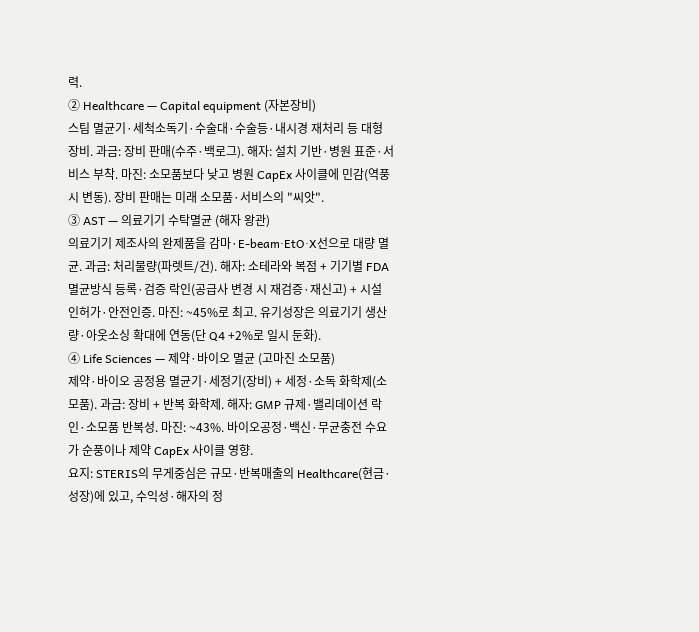력.
② Healthcare — Capital equipment (자본장비)
스팀 멸균기·세척소독기·수술대·수술등·내시경 재처리 등 대형 장비. 과금: 장비 판매(수주·백로그). 해자: 설치 기반·병원 표준·서비스 부착. 마진: 소모품보다 낮고 병원 CapEx 사이클에 민감(역풍 시 변동). 장비 판매는 미래 소모품·서비스의 "씨앗".
③ AST — 의료기기 수탁멸균 (해자 왕관)
의료기기 제조사의 완제품을 감마·E-beam·EtO·X선으로 대량 멸균. 과금: 처리물량(파렛트/건). 해자: 소테라와 복점 + 기기별 FDA 멸균방식 등록·검증 락인(공급사 변경 시 재검증·재신고) + 시설 인허가·안전인증. 마진: ~45%로 최고. 유기성장은 의료기기 생산량·아웃소싱 확대에 연동(단 Q4 +2%로 일시 둔화).
④ Life Sciences — 제약·바이오 멸균 (고마진 소모품)
제약·바이오 공정용 멸균기·세정기(장비) + 세정·소독 화학제(소모품). 과금: 장비 + 반복 화학제. 해자: GMP 규제·밸리데이션 락인·소모품 반복성. 마진: ~43%. 바이오공정·백신·무균충전 수요가 순풍이나 제약 CapEx 사이클 영향.
요지: STERIS의 무게중심은 규모·반복매출의 Healthcare(현금·성장)에 있고, 수익성·해자의 정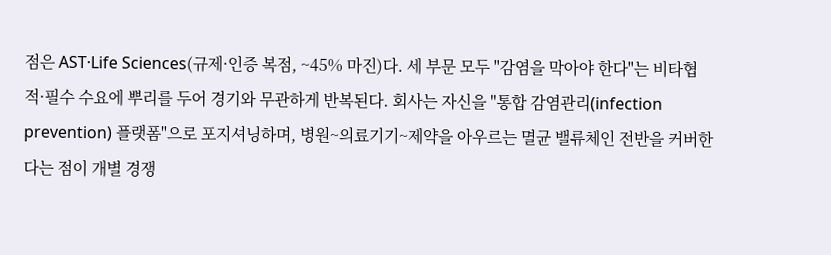점은 AST·Life Sciences(규제·인증 복점, ~45% 마진)다. 세 부문 모두 "감염을 막아야 한다"는 비타협적·필수 수요에 뿌리를 두어 경기와 무관하게 반복된다. 회사는 자신을 "통합 감염관리(infection prevention) 플랫폼"으로 포지셔닝하며, 병원~의료기기~제약을 아우르는 멸균 밸류체인 전반을 커버한다는 점이 개별 경쟁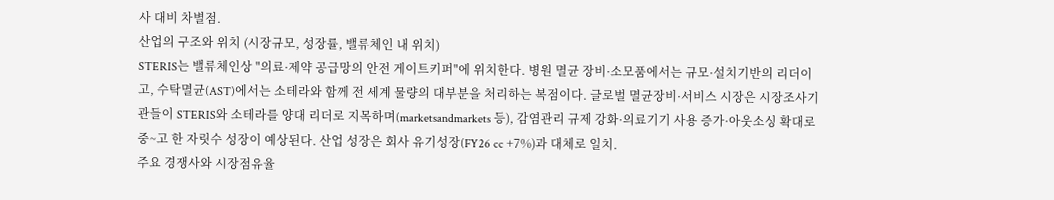사 대비 차별점.
산업의 구조와 위치 (시장규모, 성장률, 밸류체인 내 위치)
STERIS는 밸류체인상 "의료·제약 공급망의 안전 게이트키퍼"에 위치한다. 병원 멸균 장비·소모품에서는 규모·설치기반의 리더이고, 수탁멸균(AST)에서는 소테라와 함께 전 세계 물량의 대부분을 처리하는 복점이다. 글로벌 멸균장비·서비스 시장은 시장조사기관들이 STERIS와 소테라를 양대 리더로 지목하며(marketsandmarkets 등), 감염관리 규제 강화·의료기기 사용 증가·아웃소싱 확대로 중~고 한 자릿수 성장이 예상된다. 산업 성장은 회사 유기성장(FY26 cc +7%)과 대체로 일치.
주요 경쟁사와 시장점유율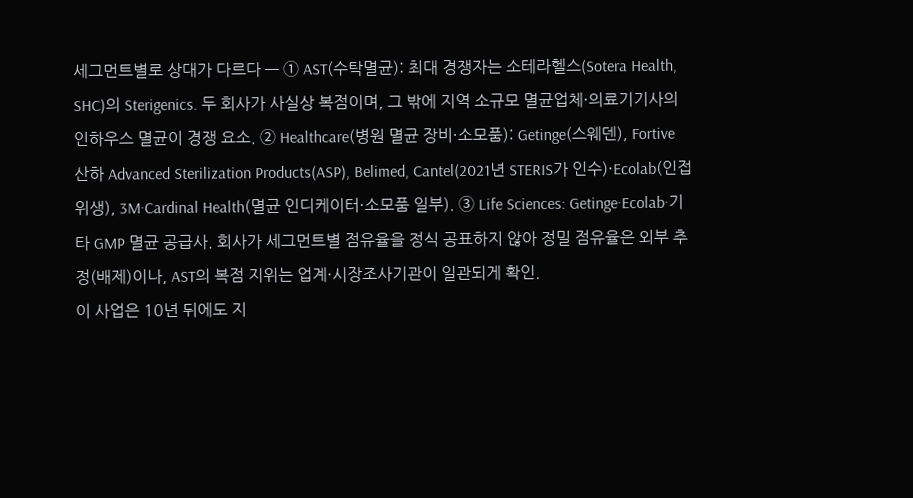세그먼트별로 상대가 다르다 — ① AST(수탁멸균): 최대 경쟁자는 소테라헬스(Sotera Health, SHC)의 Sterigenics. 두 회사가 사실상 복점이며, 그 밖에 지역 소규모 멸균업체·의료기기사의 인하우스 멸균이 경쟁 요소. ② Healthcare(병원 멸균 장비·소모품): Getinge(스웨덴), Fortive 산하 Advanced Sterilization Products(ASP), Belimed, Cantel(2021년 STERIS가 인수)·Ecolab(인접 위생), 3M·Cardinal Health(멸균 인디케이터·소모품 일부). ③ Life Sciences: Getinge·Ecolab·기타 GMP 멸균 공급사. 회사가 세그먼트별 점유율을 정식 공표하지 않아 정밀 점유율은 외부 추정(배제)이나, AST의 복점 지위는 업계·시장조사기관이 일관되게 확인.
이 사업은 10년 뒤에도 지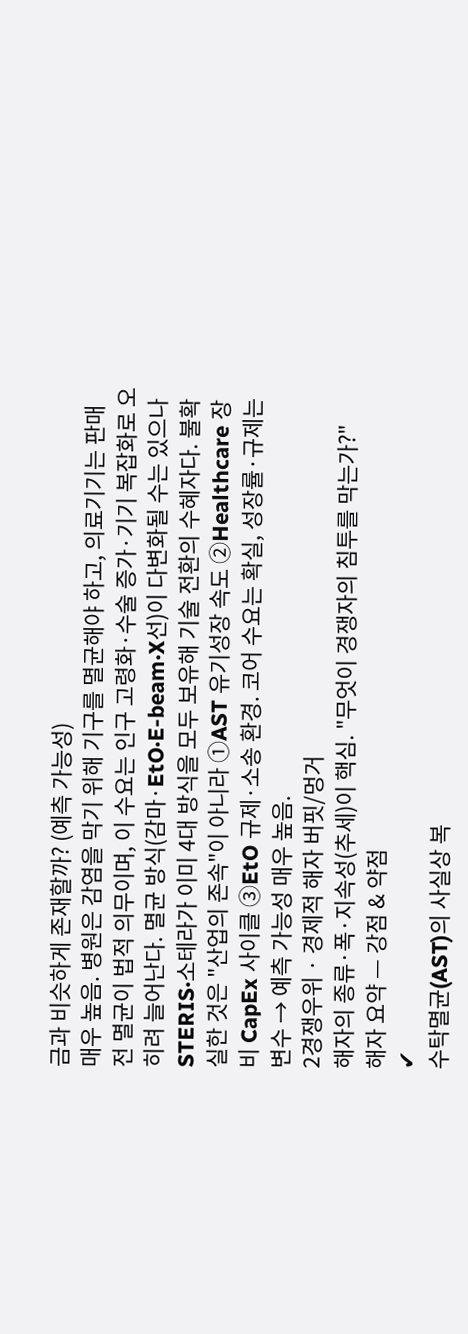금과 비슷하게 존재할까? (예측 가능성)
매우 높음. 병원은 감염을 막기 위해 기구를 멸균해야 하고, 의료기기는 판매 전 멸균이 법적 의무이며, 이 수요는 인구 고령화·수술 증가·기기 복잡화로 오히려 늘어난다. 멸균 방식(감마·EtO·E-beam·X선)이 다변화될 수는 있으나 STERIS·소테라가 이미 4대 방식을 모두 보유해 기술 전환의 수혜자다. 불확실한 것은 "산업의 존속"이 아니라 ①AST 유기성장 속도 ②Healthcare 장비 CapEx 사이클 ③EtO 규제·소송 환경. 코어 수요는 확실, 성장률·규제는 변수 → 예측 가능성 매우 높음.
2경쟁우위 · 경제적 해자 버핏/멍거
해자의 종류·폭·지속성(추세)이 핵심. "무엇이 경쟁자의 침투를 막는가?"
해자 요약 — 강점 & 약점
✔
수탁멸균(AST)의 사실상 복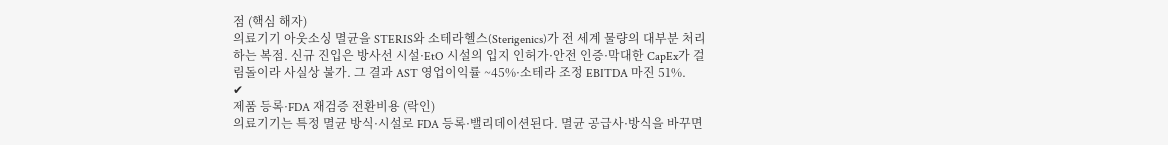점 (핵심 해자)
의료기기 아웃소싱 멸균을 STERIS와 소테라헬스(Sterigenics)가 전 세계 물량의 대부분 처리하는 복점. 신규 진입은 방사선 시설·EtO 시설의 입지 인허가·안전 인증·막대한 CapEx가 걸림돌이라 사실상 불가. 그 결과 AST 영업이익률 ~45%·소테라 조정 EBITDA 마진 51%.
✔
제품 등록·FDA 재검증 전환비용 (락인)
의료기기는 특정 멸균 방식·시설로 FDA 등록·밸리데이션된다. 멸균 공급사·방식을 바꾸면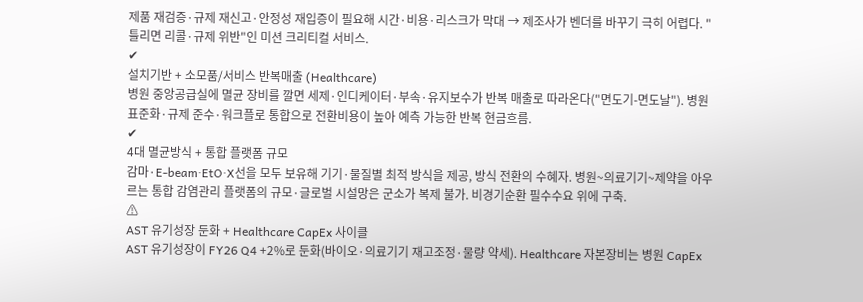제품 재검증·규제 재신고·안정성 재입증이 필요해 시간·비용·리스크가 막대 → 제조사가 벤더를 바꾸기 극히 어렵다. "틀리면 리콜·규제 위반"인 미션 크리티컬 서비스.
✔
설치기반 + 소모품/서비스 반복매출 (Healthcare)
병원 중앙공급실에 멸균 장비를 깔면 세제·인디케이터·부속·유지보수가 반복 매출로 따라온다("면도기-면도날"). 병원 표준화·규제 준수·워크플로 통합으로 전환비용이 높아 예측 가능한 반복 현금흐름.
✔
4대 멸균방식 + 통합 플랫폼 규모
감마·E-beam·EtO·X선을 모두 보유해 기기·물질별 최적 방식을 제공, 방식 전환의 수혜자. 병원~의료기기~제약을 아우르는 통합 감염관리 플랫폼의 규모·글로벌 시설망은 군소가 복제 불가. 비경기순환 필수수요 위에 구축.
⚠
AST 유기성장 둔화 + Healthcare CapEx 사이클
AST 유기성장이 FY26 Q4 +2%로 둔화(바이오·의료기기 재고조정·물량 약세). Healthcare 자본장비는 병원 CapEx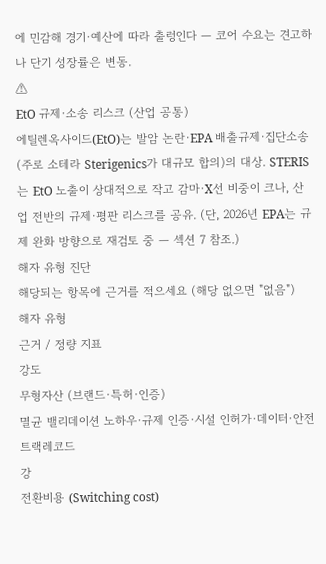에 민감해 경기·예산에 따라 출렁인다 — 코어 수요는 견고하나 단기 성장률은 변동.
⚠
EtO 규제·소송 리스크 (산업 공통)
에틸렌옥사이드(EtO)는 발암 논란·EPA 배출규제·집단소송(주로 소테라 Sterigenics가 대규모 합의)의 대상. STERIS는 EtO 노출이 상대적으로 작고 감마·X선 비중이 크나, 산업 전반의 규제·평판 리스크를 공유. (단, 2026년 EPA는 규제 완화 방향으로 재검토 중 — 섹션 7 참조.)
해자 유형 진단
해당되는 항목에 근거를 적으세요 (해당 없으면 "없음")
해자 유형
근거 / 정량 지표
강도
무형자산 (브랜드·특허·인증)
멸균 밸리데이션 노하우·규제 인증·시설 인허가·데이터·안전 트랙레코드
강
전환비용 (Switching cost)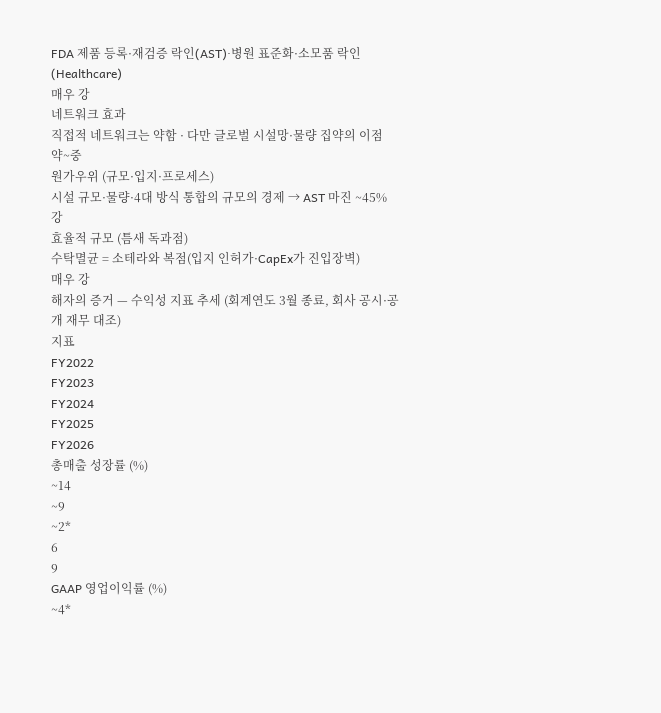FDA 제품 등록·재검증 락인(AST)·병원 표준화·소모품 락인(Healthcare)
매우 강
네트워크 효과
직접적 네트워크는 약함 · 다만 글로벌 시설망·물량 집약의 이점
약~중
원가우위 (규모·입지·프로세스)
시설 규모·물량·4대 방식 통합의 규모의 경제 → AST 마진 ~45%
강
효율적 규모 (틈새 독과점)
수탁멸균 = 소테라와 복점(입지 인허가·CapEx가 진입장벽)
매우 강
해자의 증거 — 수익성 지표 추세 (회계연도 3월 종료, 회사 공시·공개 재무 대조)
지표
FY2022
FY2023
FY2024
FY2025
FY2026
총매출 성장률 (%)
~14
~9
~2*
6
9
GAAP 영업이익률 (%)
~4*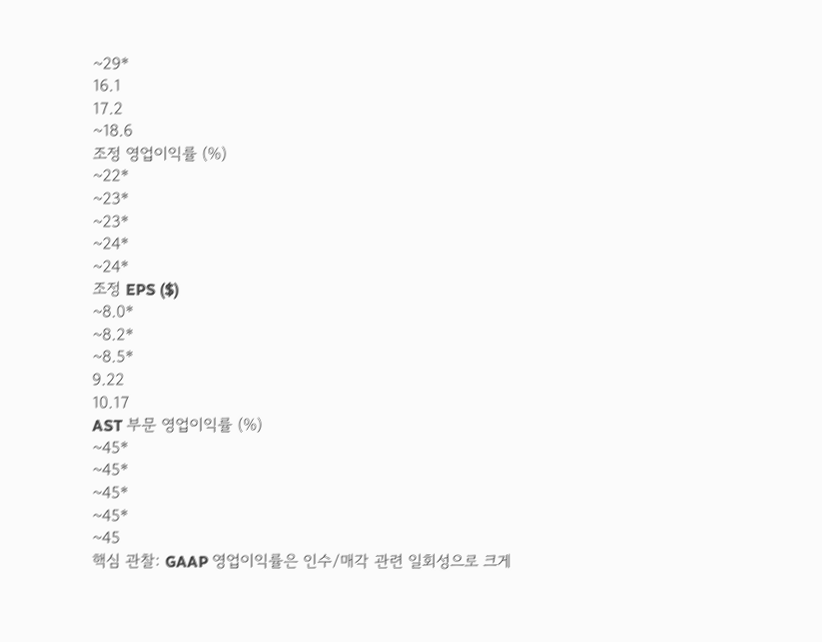~29*
16.1
17.2
~18.6
조정 영업이익률 (%)
~22*
~23*
~23*
~24*
~24*
조정 EPS ($)
~8.0*
~8.2*
~8.5*
9.22
10.17
AST 부문 영업이익률 (%)
~45*
~45*
~45*
~45*
~45
핵심 관찰: GAAP 영업이익률은 인수/매각 관련 일회성으로 크게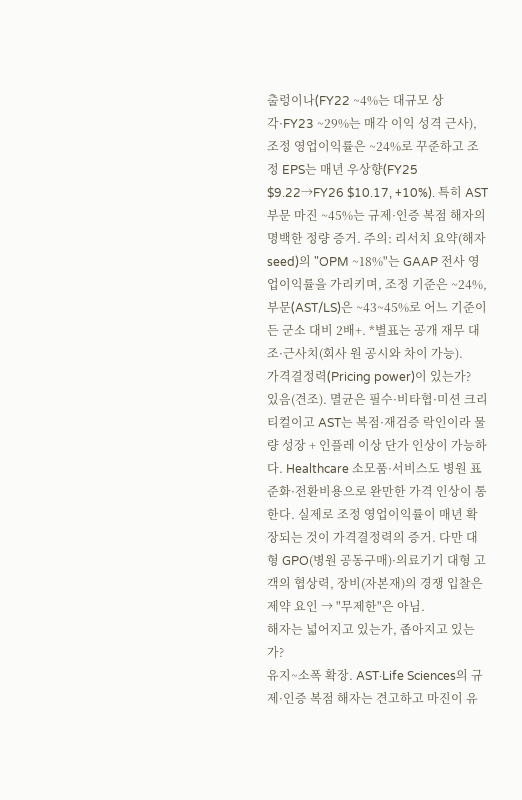출렁이나(FY22 ~4%는 대규모 상각·FY23 ~29%는 매각 이익 성격 근사), 조정 영업이익률은 ~24%로 꾸준하고 조정 EPS는 매년 우상향(FY25 $9.22→FY26 $10.17, +10%). 특히 AST 부문 마진 ~45%는 규제·인증 복점 해자의 명백한 정량 증거. 주의: 리서치 요약(해자 seed)의 "OPM ~18%"는 GAAP 전사 영업이익률을 가리키며, 조정 기준은 ~24%, 부문(AST/LS)은 ~43~45%로 어느 기준이든 군소 대비 2배+. *별표는 공개 재무 대조·근사치(회사 원 공시와 차이 가능).
가격결정력(Pricing power)이 있는가?
있음(견조). 멸균은 필수·비타협·미션 크리티컬이고 AST는 복점·재검증 락인이라 물량 성장 + 인플레 이상 단가 인상이 가능하다. Healthcare 소모품·서비스도 병원 표준화·전환비용으로 완만한 가격 인상이 통한다. 실제로 조정 영업이익률이 매년 확장되는 것이 가격결정력의 증거. 다만 대형 GPO(병원 공동구매)·의료기기 대형 고객의 협상력, 장비(자본재)의 경쟁 입찰은 제약 요인 → "무제한"은 아님.
해자는 넓어지고 있는가, 좁아지고 있는가?
유지~소폭 확장. AST·Life Sciences의 규제·인증 복점 해자는 견고하고 마진이 유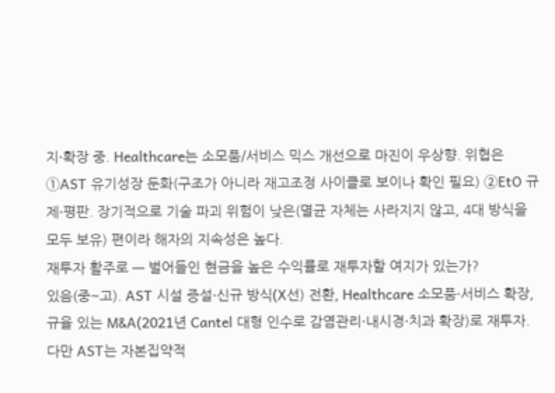지·확장 중. Healthcare는 소모품/서비스 믹스 개선으로 마진이 우상향. 위협은 ①AST 유기성장 둔화(구조가 아니라 재고조정 사이클로 보이나 확인 필요) ②EtO 규제·평판. 장기적으로 기술 파괴 위험이 낮은(멸균 자체는 사라지지 않고, 4대 방식을 모두 보유) 편이라 해자의 지속성은 높다.
재투자 활주로 — 벌어들인 현금을 높은 수익률로 재투자할 여지가 있는가?
있음(중~고). AST 시설 증설·신규 방식(X선) 전환, Healthcare 소모품·서비스 확장, 규율 있는 M&A(2021년 Cantel 대형 인수로 감염관리·내시경·치과 확장)로 재투자. 다만 AST는 자본집약적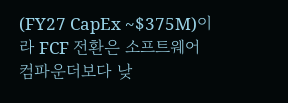(FY27 CapEx ~$375M)이라 FCF 전환은 소프트웨어 컴파운더보다 낮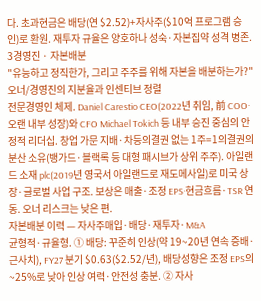다. 초과현금은 배당(연 $2.52)+자사주($10억 프로그램 승인)로 환원. 재투자 규율은 양호하나 성숙·자본집약 성격 병존.
3경영진 · 자본배분
"유능하고 정직한가, 그리고 주주를 위해 자본을 배분하는가?"
오너/경영진의 지분율과 인센티브 정렬
전문경영인 체제. Daniel Carestio CEO(2022년 취임, 前 COO·오랜 내부 성장)와 CFO Michael Tokich 등 내부 승진 중심의 안정적 리더십. 창업 가문 지배·차등의결권 없는 1주=1의결권의 분산 소유(뱅가드·블랙록 등 대형 패시브가 상위 주주). 아일랜드 소재 plc(2019년 영국서 아일랜드로 재도메사일)로 미국 상장·글로벌 사업 구조. 보상은 매출·조정 EPS·현금흐름·TSR 연동. 오너 리스크는 낮은 편.
자본배분 이력 — 자사주매입·배당·재투자·M&A
균형적·규율형. ① 배당: 꾸준히 인상(약 19~20년 연속 증배·근사치), FY27 분기 $0.63($2.52/년), 배당성향은 조정 EPS의 ~25%로 낮아 인상 여력·안전성 충분. ② 자사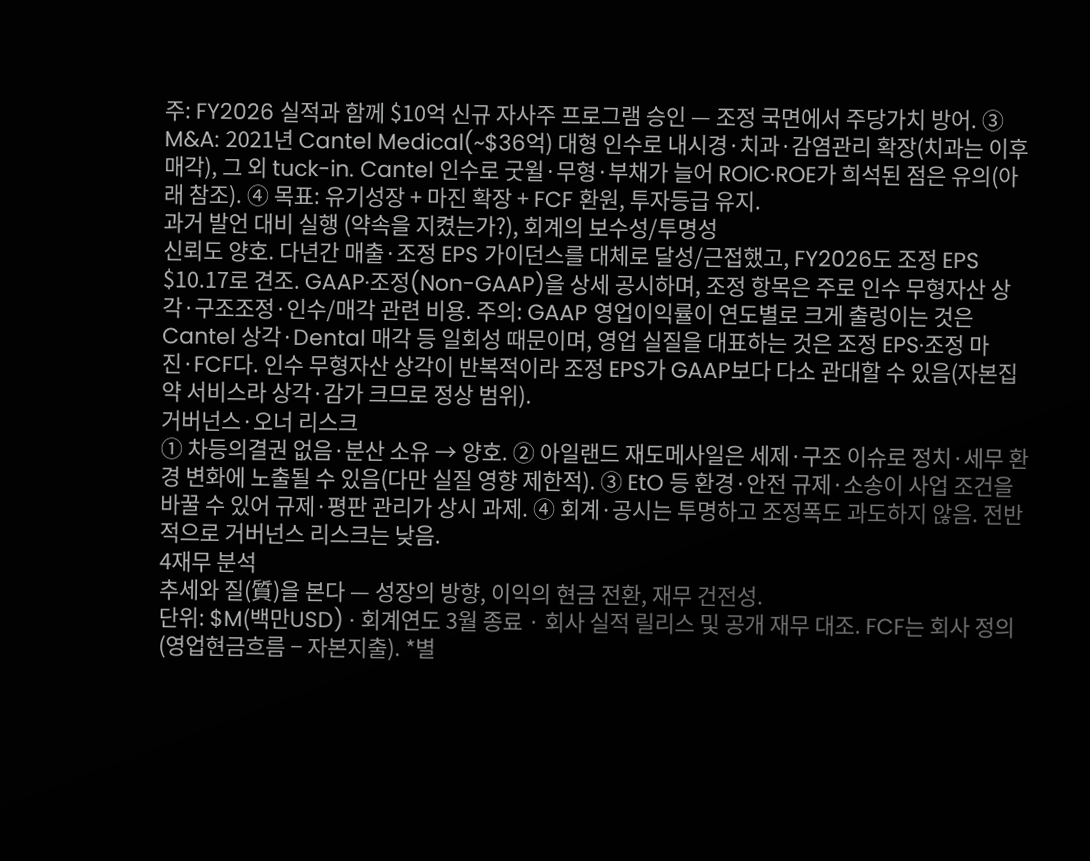주: FY2026 실적과 함께 $10억 신규 자사주 프로그램 승인 — 조정 국면에서 주당가치 방어. ③ M&A: 2021년 Cantel Medical(~$36억) 대형 인수로 내시경·치과·감염관리 확장(치과는 이후 매각), 그 외 tuck-in. Cantel 인수로 굿윌·무형·부채가 늘어 ROIC·ROE가 희석된 점은 유의(아래 참조). ④ 목표: 유기성장 + 마진 확장 + FCF 환원, 투자등급 유지.
과거 발언 대비 실행 (약속을 지켰는가?), 회계의 보수성/투명성
신뢰도 양호. 다년간 매출·조정 EPS 가이던스를 대체로 달성/근접했고, FY2026도 조정 EPS $10.17로 견조. GAAP·조정(Non-GAAP)을 상세 공시하며, 조정 항목은 주로 인수 무형자산 상각·구조조정·인수/매각 관련 비용. 주의: GAAP 영업이익률이 연도별로 크게 출렁이는 것은 Cantel 상각·Dental 매각 등 일회성 때문이며, 영업 실질을 대표하는 것은 조정 EPS·조정 마진·FCF다. 인수 무형자산 상각이 반복적이라 조정 EPS가 GAAP보다 다소 관대할 수 있음(자본집약 서비스라 상각·감가 크므로 정상 범위).
거버넌스·오너 리스크
① 차등의결권 없음·분산 소유 → 양호. ② 아일랜드 재도메사일은 세제·구조 이슈로 정치·세무 환경 변화에 노출될 수 있음(다만 실질 영향 제한적). ③ EtO 등 환경·안전 규제·소송이 사업 조건을 바꿀 수 있어 규제·평판 관리가 상시 과제. ④ 회계·공시는 투명하고 조정폭도 과도하지 않음. 전반적으로 거버넌스 리스크는 낮음.
4재무 분석
추세와 질(質)을 본다 — 성장의 방향, 이익의 현금 전환, 재무 건전성.
단위: $M(백만USD) · 회계연도 3월 종료 · 회사 실적 릴리스 및 공개 재무 대조. FCF는 회사 정의(영업현금흐름 − 자본지출). *별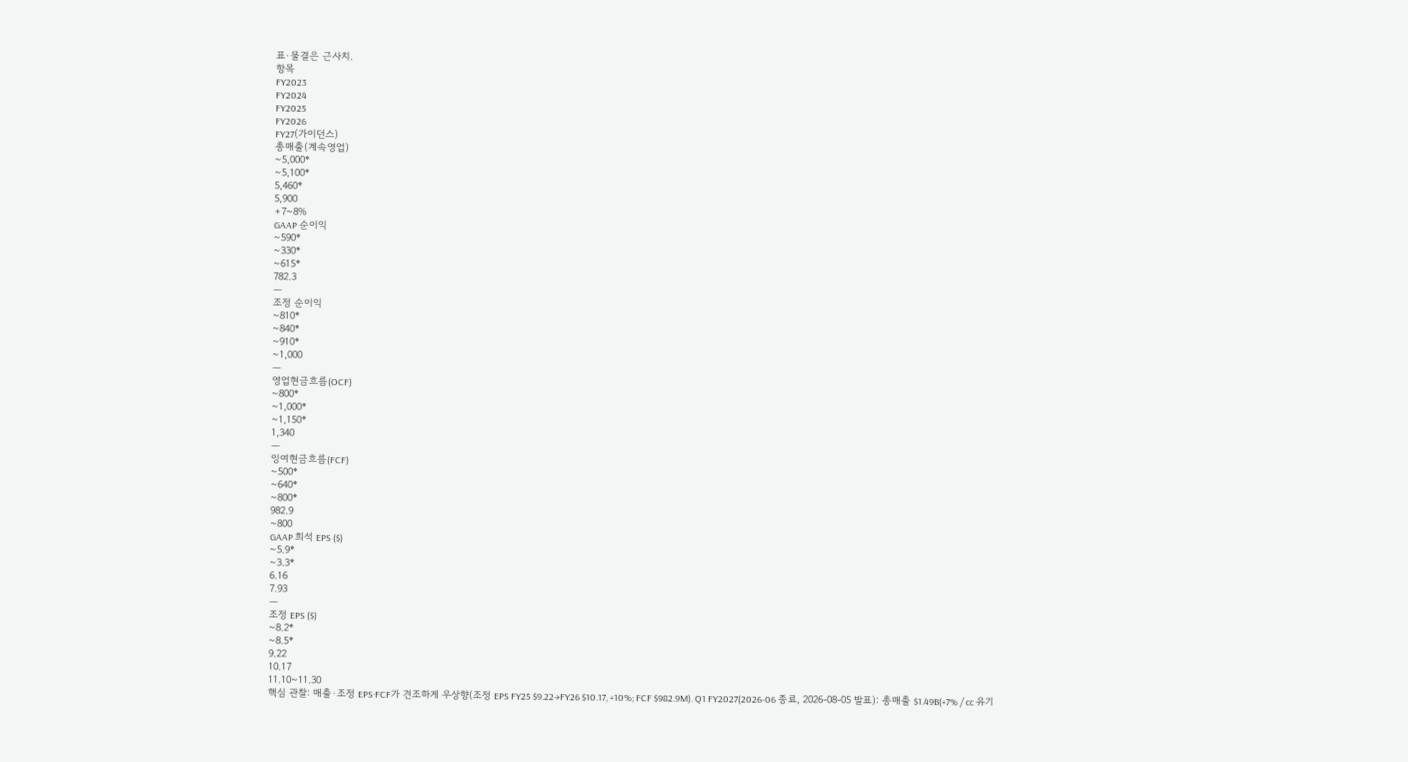표·물결은 근사치.
항목
FY2023
FY2024
FY2025
FY2026
FY27(가이던스)
총매출(계속영업)
~5,000*
~5,100*
5,460*
5,900
+7~8%
GAAP 순이익
~590*
~330*
~615*
782.3
—
조정 순이익
~810*
~840*
~910*
~1,000
—
영업현금흐름(OCF)
~800*
~1,000*
~1,150*
1,340
—
잉여현금흐름(FCF)
~500*
~640*
~800*
982.9
~800
GAAP 희석 EPS ($)
~5.9*
~3.3*
6.16
7.93
—
조정 EPS ($)
~8.2*
~8.5*
9.22
10.17
11.10~11.30
핵심 관찰: 매출·조정 EPS·FCF가 견조하게 우상향(조정 EPS FY25 $9.22→FY26 $10.17, +10%; FCF $982.9M). Q1 FY2027(2026-06 종료, 2026-08-05 발표): 총매출 $1.49B(+7% / cc 유기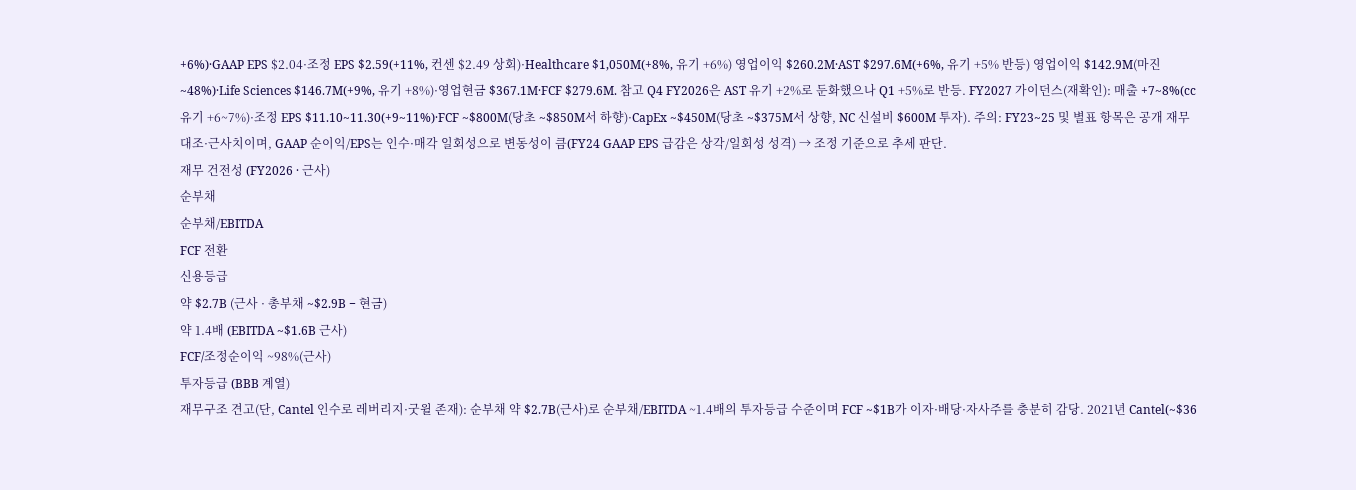+6%)·GAAP EPS $2.04·조정 EPS $2.59(+11%, 컨센 $2.49 상회)·Healthcare $1,050M(+8%, 유기 +6%) 영업이익 $260.2M·AST $297.6M(+6%, 유기 +5% 반등) 영업이익 $142.9M(마진 ~48%)·Life Sciences $146.7M(+9%, 유기 +8%)·영업현금 $367.1M·FCF $279.6M. 참고 Q4 FY2026은 AST 유기 +2%로 둔화했으나 Q1 +5%로 반등. FY2027 가이던스(재확인): 매출 +7~8%(cc 유기 +6~7%)·조정 EPS $11.10~11.30(+9~11%)·FCF ~$800M(당초 ~$850M서 하향)·CapEx ~$450M(당초 ~$375M서 상향, NC 신설비 $600M 투자). 주의: FY23~25 및 별표 항목은 공개 재무 대조·근사치이며, GAAP 순이익/EPS는 인수·매각 일회성으로 변동성이 큼(FY24 GAAP EPS 급감은 상각/일회성 성격) → 조정 기준으로 추세 판단.
재무 건전성 (FY2026 · 근사)
순부채
순부채/EBITDA
FCF 전환
신용등급
약 $2.7B (근사 · 총부채 ~$2.9B − 현금)
약 1.4배 (EBITDA ~$1.6B 근사)
FCF/조정순이익 ~98%(근사)
투자등급 (BBB 계열)
재무구조 견고(단, Cantel 인수로 레버리지·굿윌 존재): 순부채 약 $2.7B(근사)로 순부채/EBITDA ~1.4배의 투자등급 수준이며 FCF ~$1B가 이자·배당·자사주를 충분히 감당. 2021년 Cantel(~$36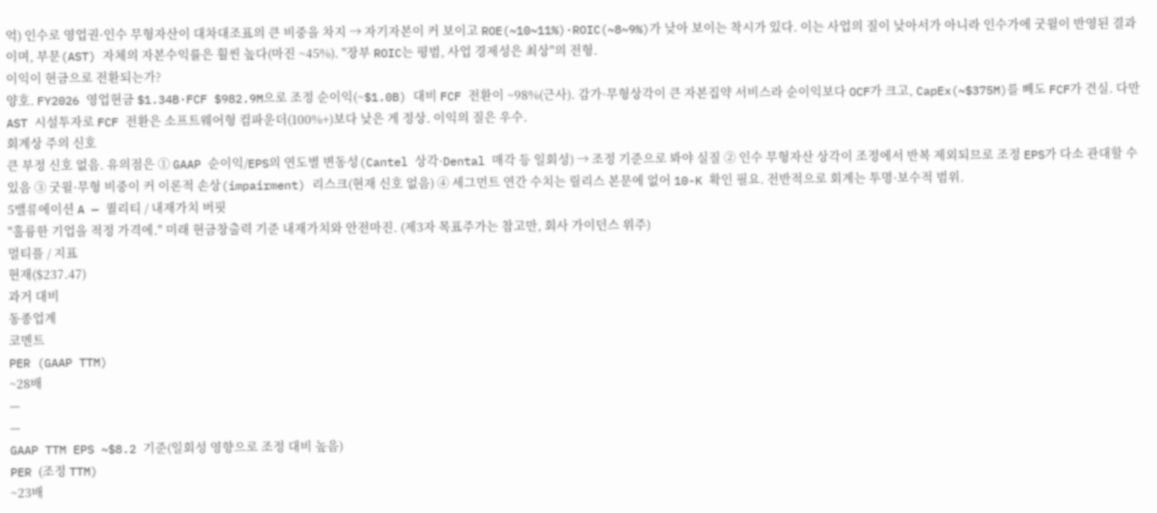억) 인수로 영업권·인수 무형자산이 대차대조표의 큰 비중을 차지 → 자기자본이 커 보이고 ROE(~10~11%)·ROIC(~8~9%)가 낮아 보이는 착시가 있다. 이는 사업의 질이 낮아서가 아니라 인수가에 굿윌이 반영된 결과이며, 부문(AST) 자체의 자본수익률은 훨씬 높다(마진 ~45%). "장부 ROIC는 평범, 사업 경제성은 최상"의 전형.
이익이 현금으로 전환되는가?
양호. FY2026 영업현금 $1.34B·FCF $982.9M으로 조정 순이익(~$1.0B) 대비 FCF 전환이 ~98%(근사). 감가·무형상각이 큰 자본집약 서비스라 순이익보다 OCF가 크고, CapEx(~$375M)를 빼도 FCF가 견실. 다만 AST 시설투자로 FCF 전환은 소프트웨어형 컴파운더(100%+)보다 낮은 게 정상. 이익의 질은 우수.
회계상 주의 신호
큰 부정 신호 없음. 유의점은 ① GAAP 순이익/EPS의 연도별 변동성(Cantel 상각·Dental 매각 등 일회성) → 조정 기준으로 봐야 실질 ② 인수 무형자산 상각이 조정에서 반복 제외되므로 조정 EPS가 다소 관대할 수 있음 ③ 굿윌·무형 비중이 커 이론적 손상(impairment) 리스크(현재 신호 없음) ④ 세그먼트 연간 수치는 릴리스 본문에 없어 10-K 확인 필요. 전반적으로 회계는 투명·보수적 범위.
5밸류에이션 A — 퀄리티 / 내재가치 버핏
"훌륭한 기업을 적정 가격에." 미래 현금창출력 기준 내재가치와 안전마진. (제3자 목표주가는 참고만, 회사 가이던스 위주)
멀티플 / 지표
현재($237.47)
과거 대비
동종업계
코멘트
PER (GAAP TTM)
~28배
—
—
GAAP TTM EPS ~$8.2 기준(일회성 영향으로 조정 대비 높음)
PER (조정 TTM)
~23배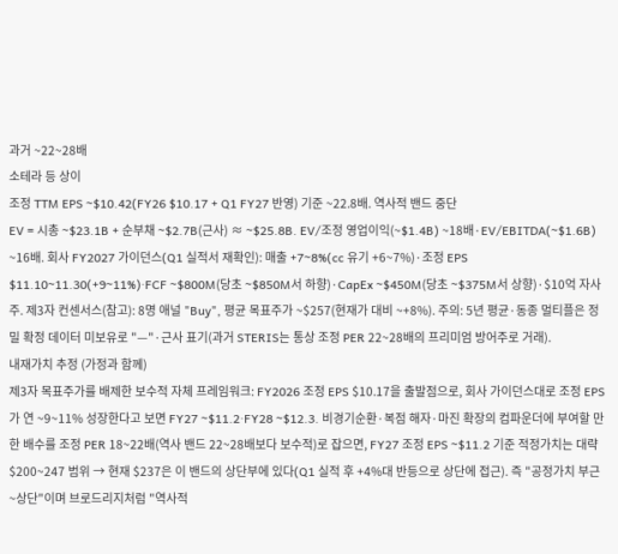과거 ~22~28배
소테라 등 상이
조정 TTM EPS ~$10.42(FY26 $10.17 + Q1 FY27 반영) 기준 ~22.8배. 역사적 밴드 중단
EV = 시총 ~$23.1B + 순부채 ~$2.7B(근사) ≈ ~$25.8B. EV/조정 영업이익(~$1.4B) ~18배·EV/EBITDA(~$1.6B) ~16배. 회사 FY2027 가이던스(Q1 실적서 재확인): 매출 +7~8%(cc 유기 +6~7%)·조정 EPS $11.10~11.30(+9~11%)·FCF ~$800M(당초 ~$850M서 하향)·CapEx ~$450M(당초 ~$375M서 상향)·$10억 자사주. 제3자 컨센서스(참고): 8명 애널 "Buy", 평균 목표주가 ~$257(현재가 대비 ~+8%). 주의: 5년 평균·동종 멀티플은 정밀 확정 데이터 미보유로 "—"·근사 표기(과거 STERIS는 통상 조정 PER 22~28배의 프리미엄 방어주로 거래).
내재가치 추정 (가정과 함께)
제3자 목표주가를 배제한 보수적 자체 프레임워크: FY2026 조정 EPS $10.17을 출발점으로, 회사 가이던스대로 조정 EPS가 연 ~9~11% 성장한다고 보면 FY27 ~$11.2·FY28 ~$12.3. 비경기순환·복점 해자·마진 확장의 컴파운더에 부여할 만한 배수를 조정 PER 18~22배(역사 밴드 22~28배보다 보수적)로 잡으면, FY27 조정 EPS ~$11.2 기준 적정가치는 대략 $200~247 범위 → 현재 $237은 이 밴드의 상단부에 있다(Q1 실적 후 +4%대 반등으로 상단에 접근). 즉 "공정가치 부근~상단"이며 브로드리지처럼 "역사적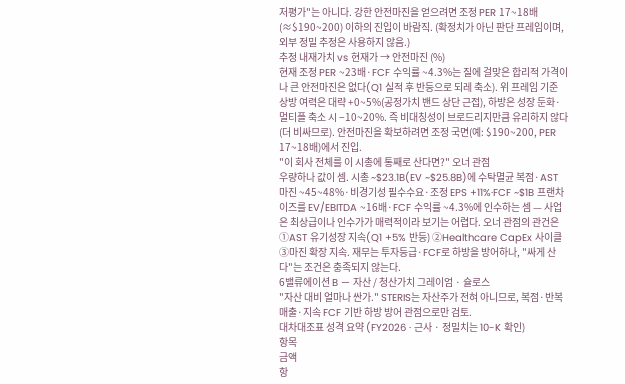저평가"는 아니다. 강한 안전마진을 얻으려면 조정 PER 17~18배(≈$190~200) 이하의 진입이 바람직. (확정치가 아닌 판단 프레임이며, 외부 정밀 추정은 사용하지 않음.)
추정 내재가치 vs 현재가 → 안전마진 (%)
현재 조정 PER ~23배·FCF 수익률 ~4.3%는 질에 걸맞은 합리적 가격이나 큰 안전마진은 없다(Q1 실적 후 반등으로 되레 축소). 위 프레임 기준 상방 여력은 대략 +0~5%(공정가치 밴드 상단 근접), 하방은 성장 둔화·멀티플 축소 시 −10~20%. 즉 비대칭성이 브로드리지만큼 유리하지 않다(더 비싸므로). 안전마진을 확보하려면 조정 국면(예: $190~200, PER 17~18배)에서 진입.
"이 회사 전체를 이 시총에 통째로 산다면?" 오너 관점
우량하나 값이 셈. 시총 ~$23.1B(EV ~$25.8B)에 수탁멸균 복점·AST 마진 ~45~48%·비경기성 필수수요·조정 EPS +11%·FCF ~$1B 프랜차이즈를 EV/EBITDA ~16배·FCF 수익률 ~4.3%에 인수하는 셈 — 사업은 최상급이나 인수가가 매력적이라 보기는 어렵다. 오너 관점의 관건은 ①AST 유기성장 지속(Q1 +5% 반등) ②Healthcare CapEx 사이클 ③마진 확장 지속. 재무는 투자등급·FCF로 하방을 방어하나, "싸게 산다"는 조건은 충족되지 않는다.
6밸류에이션 B — 자산 / 청산가치 그레이엄 · 슐로스
"자산 대비 얼마나 싼가." STERIS는 자산주가 전혀 아니므로, 복점·반복매출·지속 FCF 기반 하방 방어 관점으로만 검토.
대차대조표 성격 요약 (FY2026 · 근사 · 정밀치는 10-K 확인)
항목
금액
항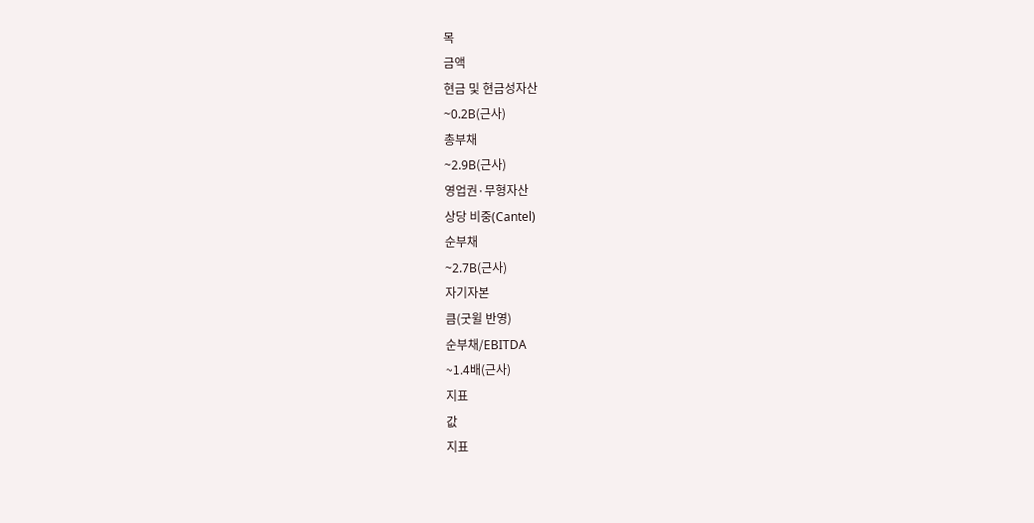목
금액
현금 및 현금성자산
~0.2B(근사)
총부채
~2.9B(근사)
영업권·무형자산
상당 비중(Cantel)
순부채
~2.7B(근사)
자기자본
큼(굿윌 반영)
순부채/EBITDA
~1.4배(근사)
지표
값
지표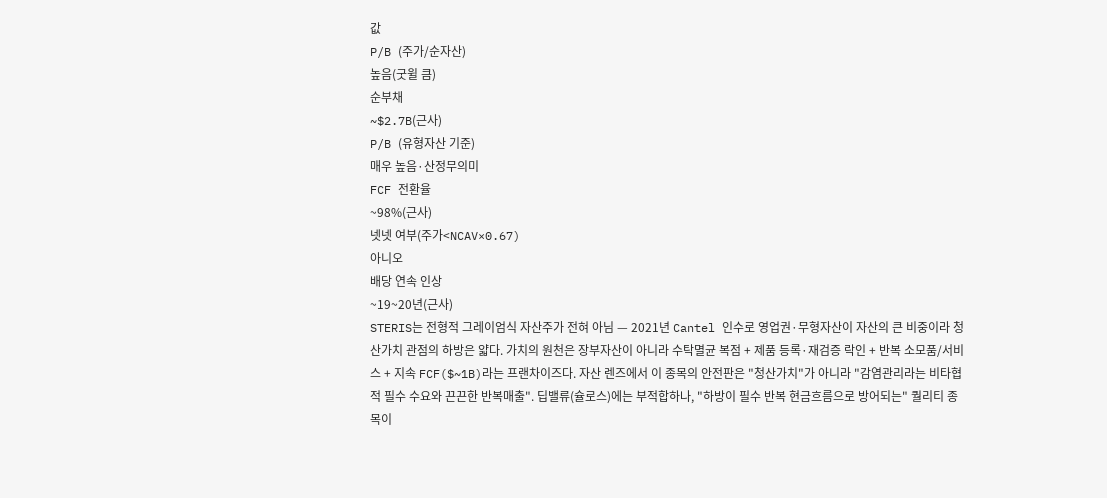값
P/B (주가/순자산)
높음(굿윌 큼)
순부채
~$2.7B(근사)
P/B (유형자산 기준)
매우 높음·산정무의미
FCF 전환율
~98%(근사)
넷넷 여부(주가<NCAV×0.67)
아니오
배당 연속 인상
~19~20년(근사)
STERIS는 전형적 그레이엄식 자산주가 전혀 아님 — 2021년 Cantel 인수로 영업권·무형자산이 자산의 큰 비중이라 청산가치 관점의 하방은 얇다. 가치의 원천은 장부자산이 아니라 수탁멸균 복점 + 제품 등록·재검증 락인 + 반복 소모품/서비스 + 지속 FCF($~1B)라는 프랜차이즈다. 자산 렌즈에서 이 종목의 안전판은 "청산가치"가 아니라 "감염관리라는 비타협적 필수 수요와 끈끈한 반복매출". 딥밸류(슐로스)에는 부적합하나, "하방이 필수 반복 현금흐름으로 방어되는" 퀄리티 종목이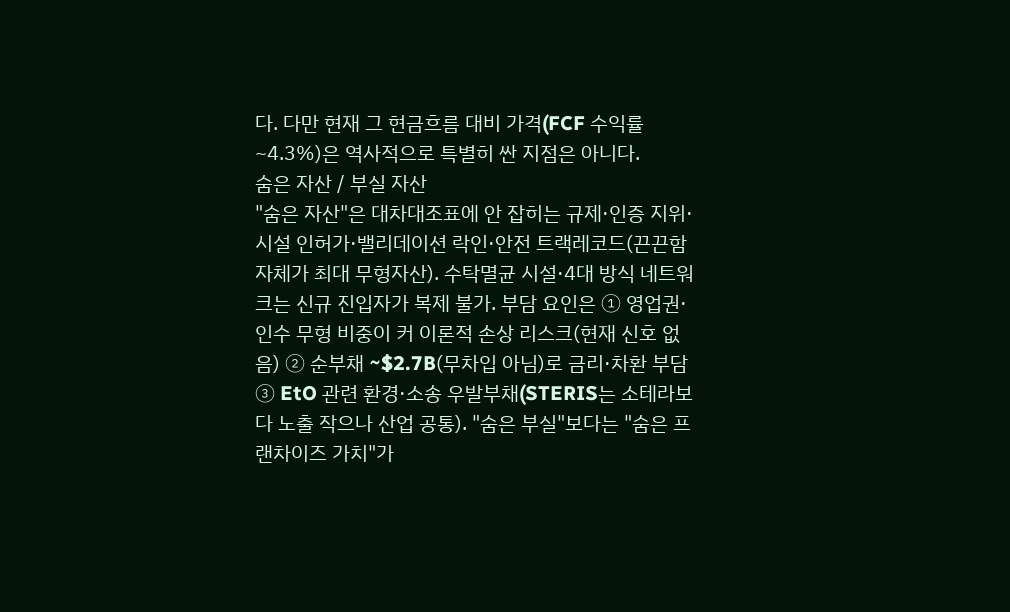다. 다만 현재 그 현금흐름 대비 가격(FCF 수익률 ~4.3%)은 역사적으로 특별히 싼 지점은 아니다.
숨은 자산 / 부실 자산
"숨은 자산"은 대차대조표에 안 잡히는 규제·인증 지위·시설 인허가·밸리데이션 락인·안전 트랙레코드(끈끈함 자체가 최대 무형자산). 수탁멸균 시설·4대 방식 네트워크는 신규 진입자가 복제 불가. 부담 요인은 ① 영업권·인수 무형 비중이 커 이론적 손상 리스크(현재 신호 없음) ② 순부채 ~$2.7B(무차입 아님)로 금리·차환 부담 ③ EtO 관련 환경·소송 우발부채(STERIS는 소테라보다 노출 작으나 산업 공통). "숨은 부실"보다는 "숨은 프랜차이즈 가치"가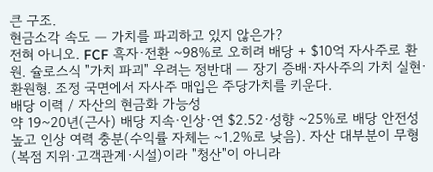큰 구조.
현금소각 속도 — 가치를 파괴하고 있지 않은가?
전혀 아니오. FCF 흑자·전환 ~98%로 오히려 배당 + $10억 자사주로 환원. 슐로스식 "가치 파괴" 우려는 정반대 — 장기 증배·자사주의 가치 실현·환원형. 조정 국면에서 자사주 매입은 주당가치를 키운다.
배당 이력 / 자산의 현금화 가능성
약 19~20년(근사) 배당 지속·인상·연 $2.52·성향 ~25%로 배당 안전성 높고 인상 여력 충분(수익률 자체는 ~1.2%로 낮음). 자산 대부분이 무형(복점 지위·고객관계·시설)이라 "청산"이 아니라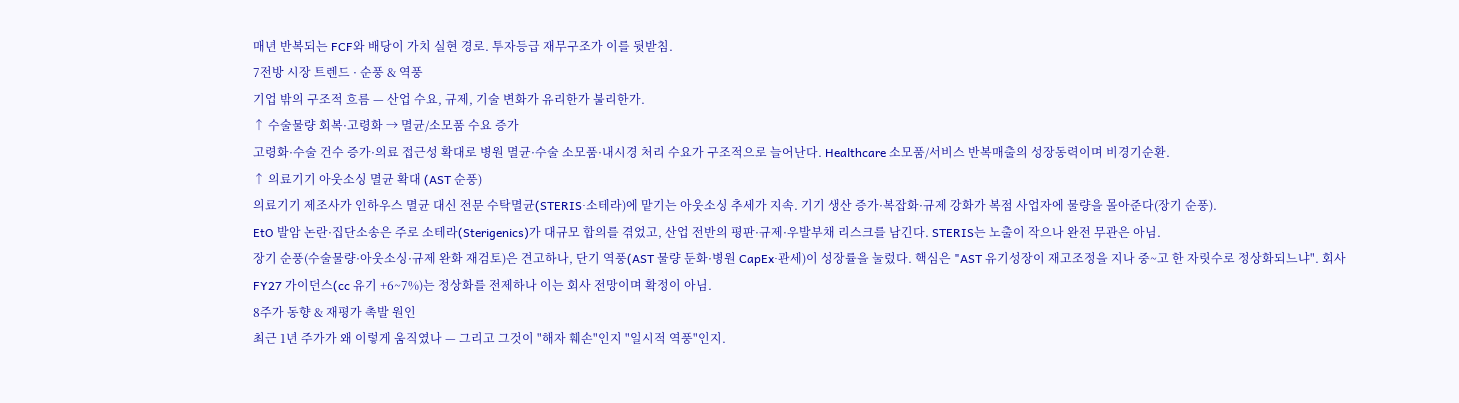매년 반복되는 FCF와 배당이 가치 실현 경로. 투자등급 재무구조가 이를 뒷받침.
7전방 시장 트렌드 · 순풍 & 역풍
기업 밖의 구조적 흐름 — 산업 수요, 규제, 기술 변화가 유리한가 불리한가.
↑ 수술물량 회복·고령화 → 멸균/소모품 수요 증가
고령화·수술 건수 증가·의료 접근성 확대로 병원 멸균·수술 소모품·내시경 처리 수요가 구조적으로 늘어난다. Healthcare 소모품/서비스 반복매출의 성장동력이며 비경기순환.
↑ 의료기기 아웃소싱 멸균 확대 (AST 순풍)
의료기기 제조사가 인하우스 멸균 대신 전문 수탁멸균(STERIS·소테라)에 맡기는 아웃소싱 추세가 지속. 기기 생산 증가·복잡화·규제 강화가 복점 사업자에 물량을 몰아준다(장기 순풍).
EtO 발암 논란·집단소송은 주로 소테라(Sterigenics)가 대규모 합의를 겪었고, 산업 전반의 평판·규제·우발부채 리스크를 남긴다. STERIS는 노출이 작으나 완전 무관은 아님.
장기 순풍(수술물량·아웃소싱·규제 완화 재검토)은 견고하나, 단기 역풍(AST 물량 둔화·병원 CapEx·관세)이 성장률을 눌렀다. 핵심은 "AST 유기성장이 재고조정을 지나 중~고 한 자릿수로 정상화되느냐". 회사 FY27 가이던스(cc 유기 +6~7%)는 정상화를 전제하나 이는 회사 전망이며 확정이 아님.
8주가 동향 & 재평가 촉발 원인
최근 1년 주가가 왜 이렇게 움직였나 — 그리고 그것이 "해자 훼손"인지 "일시적 역풍"인지.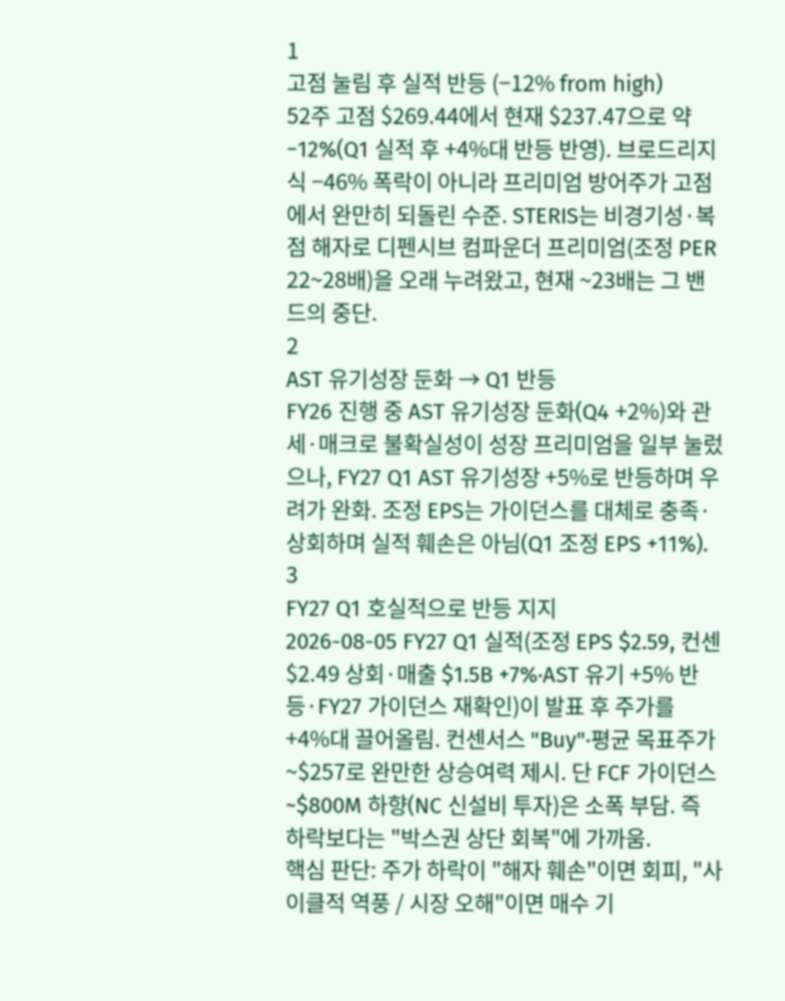1
고점 눌림 후 실적 반등 (−12% from high)
52주 고점 $269.44에서 현재 $237.47으로 약 −12%(Q1 실적 후 +4%대 반등 반영). 브로드리지식 −46% 폭락이 아니라 프리미엄 방어주가 고점에서 완만히 되돌린 수준. STERIS는 비경기성·복점 해자로 디펜시브 컴파운더 프리미엄(조정 PER 22~28배)을 오래 누려왔고, 현재 ~23배는 그 밴드의 중단.
2
AST 유기성장 둔화 → Q1 반등
FY26 진행 중 AST 유기성장 둔화(Q4 +2%)와 관세·매크로 불확실성이 성장 프리미엄을 일부 눌렀으나, FY27 Q1 AST 유기성장 +5%로 반등하며 우려가 완화. 조정 EPS는 가이던스를 대체로 충족·상회하며 실적 훼손은 아님(Q1 조정 EPS +11%).
3
FY27 Q1 호실적으로 반등 지지
2026-08-05 FY27 Q1 실적(조정 EPS $2.59, 컨센 $2.49 상회·매출 $1.5B +7%·AST 유기 +5% 반등·FY27 가이던스 재확인)이 발표 후 주가를 +4%대 끌어올림. 컨센서스 "Buy"·평균 목표주가 ~$257로 완만한 상승여력 제시. 단 FCF 가이던스 ~$800M 하향(NC 신설비 투자)은 소폭 부담. 즉 하락보다는 "박스권 상단 회복"에 가까움.
핵심 판단: 주가 하락이 "해자 훼손"이면 회피, "사이클적 역풍 / 시장 오해"이면 매수 기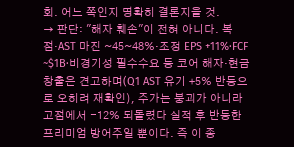회. 어느 쪽인지 명확히 결론지을 것.
→ 판단: "해자 훼손"이 전혀 아니다. 복점·AST 마진 ~45~48%·조정 EPS +11%·FCF ~$1B·비경기성 필수수요 등 코어 해자·현금창출은 견고하며(Q1 AST 유기 +5% 반등으로 오히려 재확인), 주가는 붕괴가 아니라 고점에서 −12% 되돌렸다 실적 후 반등한 프리미엄 방어주일 뿐이다. 즉 이 종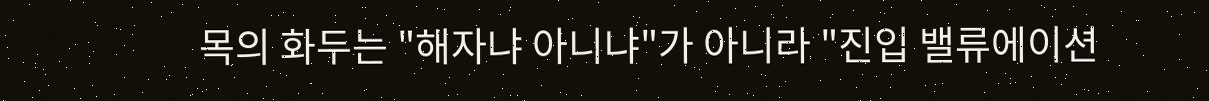목의 화두는 "해자냐 아니냐"가 아니라 "진입 밸류에이션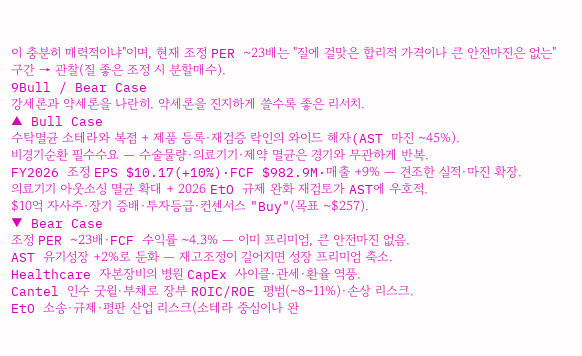이 충분히 매력적이냐"이며, 현재 조정 PER ~23배는 "질에 걸맞은 합리적 가격이나 큰 안전마진은 없는" 구간 → 관찰(질 좋은 조정 시 분할매수).
9Bull / Bear Case
강세론과 약세론을 나란히. 약세론을 진지하게 쓸수록 좋은 리서치.
▲ Bull Case
수탁멸균 소테라와 복점 + 제품 등록·재검증 락인의 와이드 해자(AST 마진 ~45%).
비경기순환 필수수요 — 수술물량·의료기기·제약 멸균은 경기와 무관하게 반복.
FY2026 조정 EPS $10.17(+10%)·FCF $982.9M·매출 +9% — 견조한 실적·마진 확장.
의료기기 아웃소싱 멸균 확대 + 2026 EtO 규제 완화 재검토가 AST에 우호적.
$10억 자사주·장기 증배·투자등급·컨센서스 "Buy"(목표 ~$257).
▼ Bear Case
조정 PER ~23배·FCF 수익률 ~4.3% — 이미 프리미엄, 큰 안전마진 없음.
AST 유기성장 +2%로 둔화 — 재고조정이 길어지면 성장 프리미엄 축소.
Healthcare 자본장비의 병원 CapEx 사이클·관세·환율 역풍.
Cantel 인수 굿윌·부채로 장부 ROIC/ROE 평범(~8~11%)·손상 리스크.
EtO 소송·규제·평판 산업 리스크(소테라 중심이나 완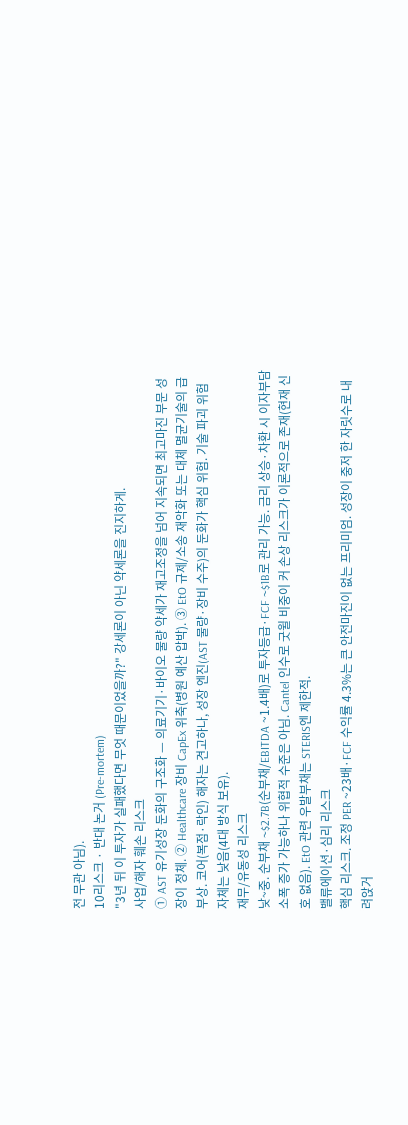전 무관 아님).
10리스크 · 반대 논거 (Pre-mortem)
"3년 뒤 이 투자가 실패했다면 무엇 때문이었을까?" 강세론이 아닌 약세론을 진지하게.
사업/해자 훼손 리스크
① AST 유기성장 둔화의 구조화 — 의료기기·바이오 물량 약세가 재고조정을 넘어 지속되면 최고마진 부문 성장이 정체. ② Healthcare 장비 CapEx 위축(병원 예산 압박). ③ EtO 규제/소송 재악화 또는 대체 멸균기술의 급부상. 코어(복점·락인) 해자는 견고하나, 성장 엔진(AST 물량·장비 수주)의 둔화가 핵심 위험. 기술 파괴 위험 자체는 낮음(4대 방식 보유).
재무/유동성 리스크
낮~중. 순부채 ~$2.7B(순부채/EBITDA ~1.4배)로 투자등급·FCF ~$1B로 관리 가능. 금리 상승·차환 시 이자부담 소폭 증가 가능하나 위협적 수준은 아님. Cantel 인수로 굿윌 비중이 커 손상 리스크가 이론적으로 존재(현재 신호 없음). EtO 관련 우발부채는 STERIS엔 제한적.
밸류에이션·심리 리스크
핵심 리스크. 조정 PER ~23배·FCF 수익률 4.3%는 큰 안전마진이 없는 프리미엄. 성장이 중저 한 자릿수로 내려앉거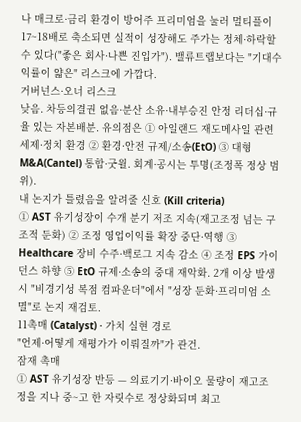나 매크로·금리 환경이 방어주 프리미엄을 눌러 멀티플이 17~18배로 축소되면 실적이 성장해도 주가는 정체·하락할 수 있다("좋은 회사·나쁜 진입가"). 밸류트랩보다는 "기대수익률이 얇은" 리스크에 가깝다.
거버넌스·오너 리스크
낮음. 차등의결권 없음·분산 소유·내부승진 안정 리더십·규율 있는 자본배분. 유의점은 ① 아일랜드 재도메사일 관련 세제·정치 환경 ② 환경·안전 규제/소송(EtO) ③ 대형 M&A(Cantel) 통합·굿윌. 회계·공시는 투명(조정폭 정상 범위).
내 논지가 틀렸음을 알려줄 신호 (Kill criteria)
① AST 유기성장이 수개 분기 저조 지속(재고조정 넘는 구조적 둔화) ② 조정 영업이익률 확장 중단·역행 ③ Healthcare 장비 수주·백로그 지속 감소 ④ 조정 EPS 가이던스 하향 ⑤ EtO 규제·소송의 중대 재악화. 2개 이상 발생 시 "비경기성 복점 컴파운더"에서 "성장 둔화·프리미엄 소멸"로 논지 재검토.
11촉매 (Catalyst) · 가치 실현 경로
"언제·어떻게 재평가가 이뤄질까"가 관건.
잠재 촉매
① AST 유기성장 반등 — 의료기기·바이오 물량이 재고조정을 지나 중~고 한 자릿수로 정상화되며 최고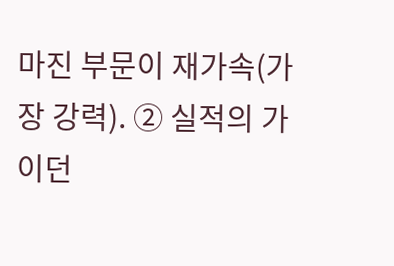마진 부문이 재가속(가장 강력). ② 실적의 가이던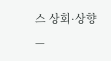스 상회·상향 —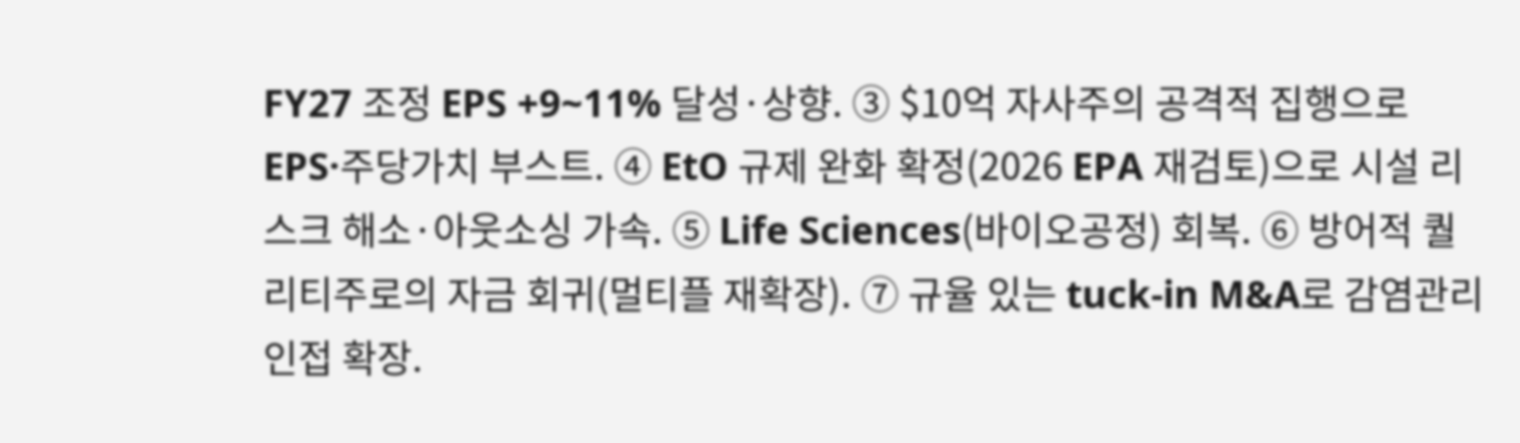FY27 조정 EPS +9~11% 달성·상향. ③ $10억 자사주의 공격적 집행으로 EPS·주당가치 부스트. ④ EtO 규제 완화 확정(2026 EPA 재검토)으로 시설 리스크 해소·아웃소싱 가속. ⑤ Life Sciences(바이오공정) 회복. ⑥ 방어적 퀄리티주로의 자금 회귀(멀티플 재확장). ⑦ 규율 있는 tuck-in M&A로 감염관리 인접 확장.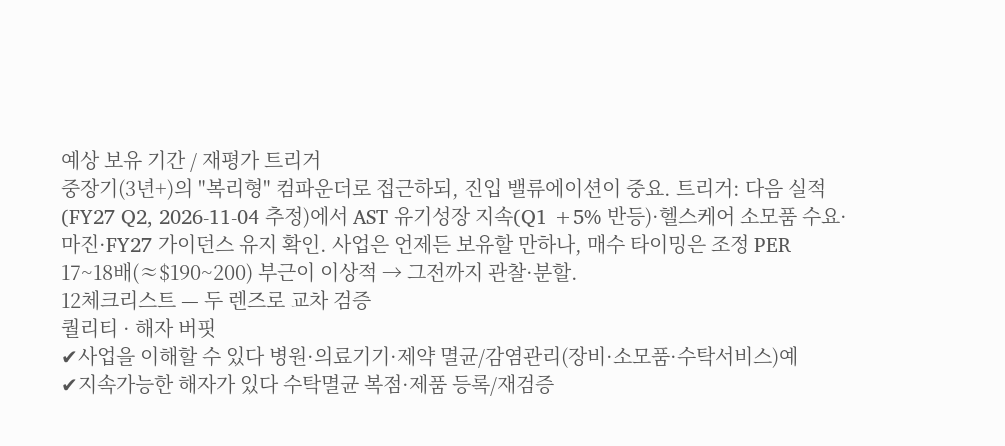예상 보유 기간 / 재평가 트리거
중장기(3년+)의 "복리형" 컴파운더로 접근하되, 진입 밸류에이션이 중요. 트리거: 다음 실적(FY27 Q2, 2026-11-04 추정)에서 AST 유기성장 지속(Q1 +5% 반등)·헬스케어 소모품 수요·마진·FY27 가이던스 유지 확인. 사업은 언제든 보유할 만하나, 매수 타이밍은 조정 PER 17~18배(≈$190~200) 부근이 이상적 → 그전까지 관찰·분할.
12체크리스트 — 두 렌즈로 교차 검증
퀄리티 · 해자 버핏
✔사업을 이해할 수 있다 병원·의료기기·제약 멸균/감염관리(장비·소모품·수탁서비스)예
✔지속가능한 해자가 있다 수탁멸균 복점·제품 등록/재검증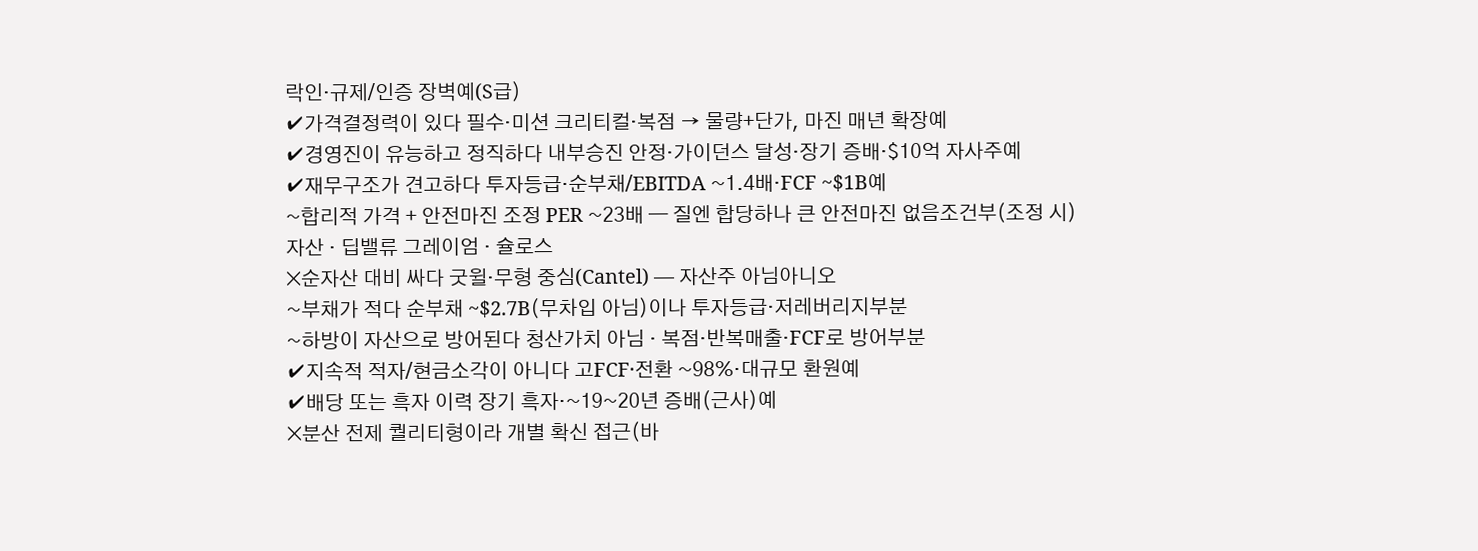락인·규제/인증 장벽예(S급)
✔가격결정력이 있다 필수·미션 크리티컬·복점 → 물량+단가, 마진 매년 확장예
✔경영진이 유능하고 정직하다 내부승진 안정·가이던스 달성·장기 증배·$10억 자사주예
✔재무구조가 견고하다 투자등급·순부채/EBITDA ~1.4배·FCF ~$1B예
~합리적 가격 + 안전마진 조정 PER ~23배 — 질엔 합당하나 큰 안전마진 없음조건부(조정 시)
자산 · 딥밸류 그레이엄 · 슐로스
✕순자산 대비 싸다 굿윌·무형 중심(Cantel) — 자산주 아님아니오
~부채가 적다 순부채 ~$2.7B(무차입 아님)이나 투자등급·저레버리지부분
~하방이 자산으로 방어된다 청산가치 아님 · 복점·반복매출·FCF로 방어부분
✔지속적 적자/현금소각이 아니다 고FCF·전환 ~98%·대규모 환원예
✔배당 또는 흑자 이력 장기 흑자·~19~20년 증배(근사)예
✕분산 전제 퀄리티형이라 개별 확신 접근(바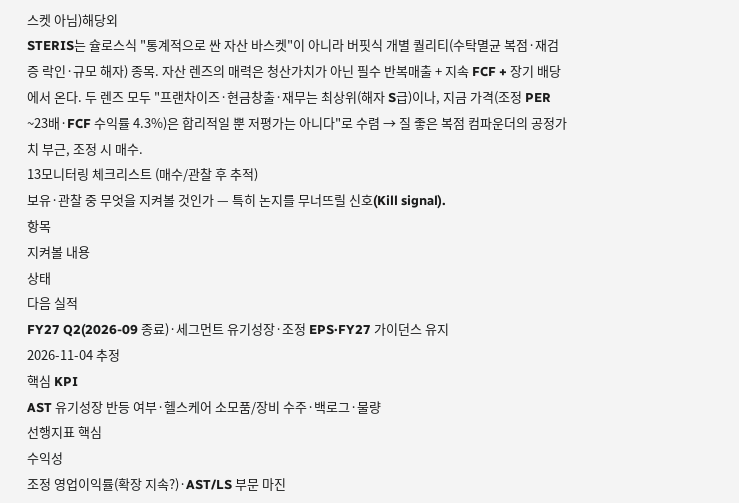스켓 아님)해당외
STERIS는 슐로스식 "통계적으로 싼 자산 바스켓"이 아니라 버핏식 개별 퀄리티(수탁멸균 복점·재검증 락인·규모 해자) 종목. 자산 렌즈의 매력은 청산가치가 아닌 필수 반복매출 + 지속 FCF + 장기 배당에서 온다. 두 렌즈 모두 "프랜차이즈·현금창출·재무는 최상위(해자 S급)이나, 지금 가격(조정 PER ~23배·FCF 수익률 4.3%)은 합리적일 뿐 저평가는 아니다"로 수렴 → 질 좋은 복점 컴파운더의 공정가치 부근, 조정 시 매수.
13모니터링 체크리스트 (매수/관찰 후 추적)
보유·관찰 중 무엇을 지켜볼 것인가 — 특히 논지를 무너뜨릴 신호(Kill signal).
항목
지켜볼 내용
상태
다음 실적
FY27 Q2(2026-09 종료)·세그먼트 유기성장·조정 EPS·FY27 가이던스 유지
2026-11-04 추정
핵심 KPI
AST 유기성장 반등 여부·헬스케어 소모품/장비 수주·백로그·물량
선행지표 핵심
수익성
조정 영업이익률(확장 지속?)·AST/LS 부문 마진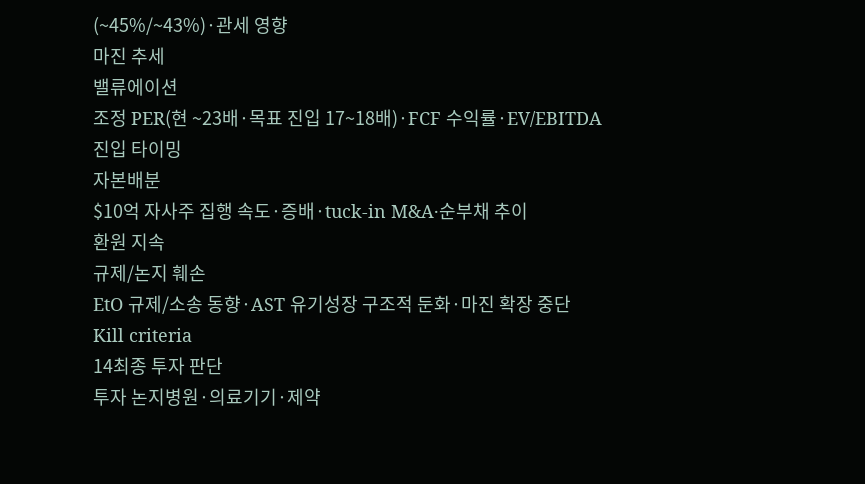(~45%/~43%)·관세 영향
마진 추세
밸류에이션
조정 PER(현 ~23배·목표 진입 17~18배)·FCF 수익률·EV/EBITDA
진입 타이밍
자본배분
$10억 자사주 집행 속도·증배·tuck-in M&A·순부채 추이
환원 지속
규제/논지 훼손
EtO 규제/소송 동향·AST 유기성장 구조적 둔화·마진 확장 중단
Kill criteria
14최종 투자 판단
투자 논지병원·의료기기·제약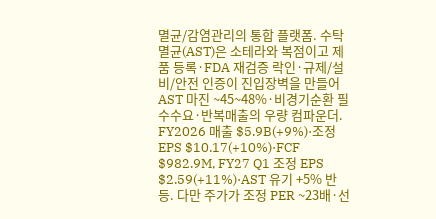멸균/감염관리의 통합 플랫폼. 수탁멸균(AST)은 소테라와 복점이고 제품 등록·FDA 재검증 락인·규제/설비/안전 인증이 진입장벽을 만들어 AST 마진 ~45~48%·비경기순환 필수수요·반복매출의 우량 컴파운더. FY2026 매출 $5.9B(+9%)·조정 EPS $10.17(+10%)·FCF $982.9M, FY27 Q1 조정 EPS $2.59(+11%)·AST 유기 +5% 반등. 다만 주가가 조정 PER ~23배·선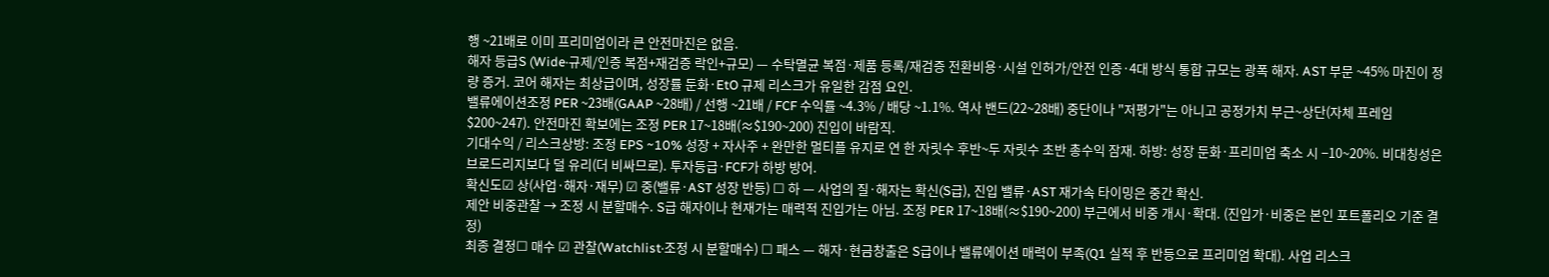행 ~21배로 이미 프리미엄이라 큰 안전마진은 없음.
해자 등급S (Wide·규제/인증 복점+재검증 락인+규모) — 수탁멸균 복점·제품 등록/재검증 전환비용·시설 인허가/안전 인증·4대 방식 통합 규모는 광폭 해자. AST 부문 ~45% 마진이 정량 증거. 코어 해자는 최상급이며, 성장률 둔화·EtO 규제 리스크가 유일한 감점 요인.
밸류에이션조정 PER ~23배(GAAP ~28배) / 선행 ~21배 / FCF 수익률 ~4.3% / 배당 ~1.1%. 역사 밴드(22~28배) 중단이나 "저평가"는 아니고 공정가치 부근~상단(자체 프레임 $200~247). 안전마진 확보에는 조정 PER 17~18배(≈$190~200) 진입이 바람직.
기대수익 / 리스크상방: 조정 EPS ~10% 성장 + 자사주 + 완만한 멀티플 유지로 연 한 자릿수 후반~두 자릿수 초반 총수익 잠재. 하방: 성장 둔화·프리미엄 축소 시 −10~20%. 비대칭성은 브로드리지보다 덜 유리(더 비싸므로). 투자등급·FCF가 하방 방어.
확신도☑ 상(사업·해자·재무) ☑ 중(밸류·AST 성장 반등) ☐ 하 — 사업의 질·해자는 확신(S급), 진입 밸류·AST 재가속 타이밍은 중간 확신.
제안 비중관찰 → 조정 시 분할매수. S급 해자이나 현재가는 매력적 진입가는 아님. 조정 PER 17~18배(≈$190~200) 부근에서 비중 개시·확대. (진입가·비중은 본인 포트폴리오 기준 결정)
최종 결정☐ 매수 ☑ 관찰(Watchlist·조정 시 분할매수) ☐ 패스 — 해자·현금창출은 S급이나 밸류에이션 매력이 부족(Q1 실적 후 반등으로 프리미엄 확대). 사업 리스크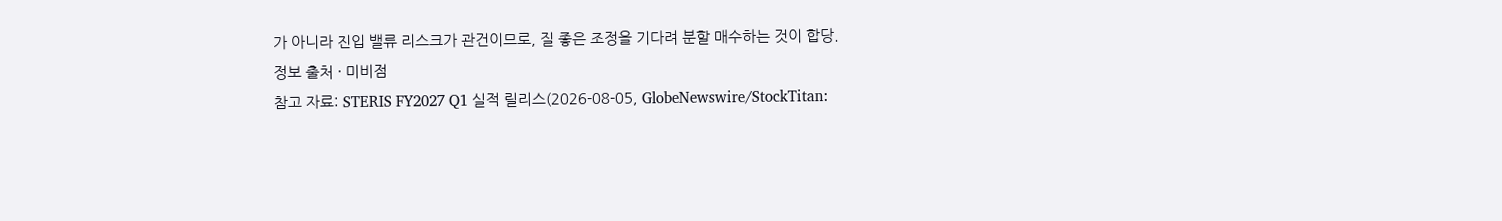가 아니라 진입 밸류 리스크가 관건이므로, 질 좋은 조정을 기다려 분할 매수하는 것이 합당.
정보 출처 · 미비점
참고 자료: STERIS FY2027 Q1 실적 릴리스(2026-08-05, GlobeNewswire/StockTitan: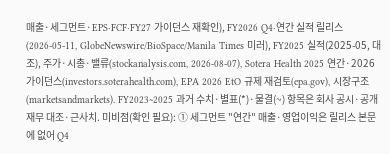매출·세그먼트·EPS·FCF·FY27 가이던스 재확인), FY2026 Q4·연간 실적 릴리스(2026-05-11, GlobeNewswire/BioSpace/Manila Times 미러), FY2025 실적(2025-05, 대조), 주가·시총·밸류(stockanalysis.com, 2026-08-07), Sotera Health 2025 연간·2026 가이던스(investors.soterahealth.com), EPA 2026 EtO 규제 재검토(epa.gov), 시장구조(marketsandmarkets). FY2023~2025 과거 수치·별표(*)·물결(~) 항목은 회사 공시·공개 재무 대조·근사치. 미비점(확인 필요): ① 세그먼트 "연간" 매출·영업이익은 릴리스 본문에 없어 Q4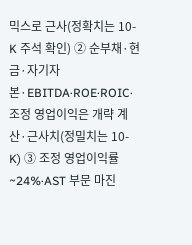믹스로 근사(정확치는 10-K 주석 확인) ② 순부채·현금·자기자본·EBITDA·ROE·ROIC·조정 영업이익은 개략 계산·근사치(정밀치는 10-K) ③ 조정 영업이익률 ~24%·AST 부문 마진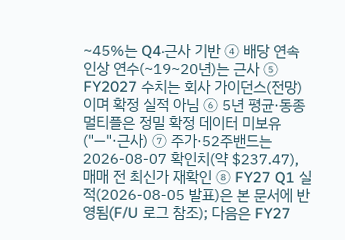~45%는 Q4·근사 기반 ④ 배당 연속 인상 연수(~19~20년)는 근사 ⑤ FY2027 수치는 회사 가이던스(전망)이며 확정 실적 아님 ⑥ 5년 평균·동종 멀티플은 정밀 확정 데이터 미보유("—"·근사) ⑦ 주가·52주밴드는 2026-08-07 확인치(약 $237.47), 매매 전 최신가 재확인 ⑧ FY27 Q1 실적(2026-08-05 발표)은 본 문서에 반영됨(F/U 로그 참조); 다음은 FY27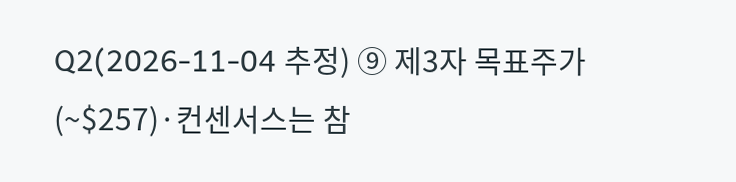Q2(2026-11-04 추정) ⑨ 제3자 목표주가(~$257)·컨센서스는 참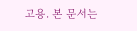고용. 본 문서는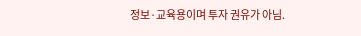정보·교육용이며 투자 권유가 아님.